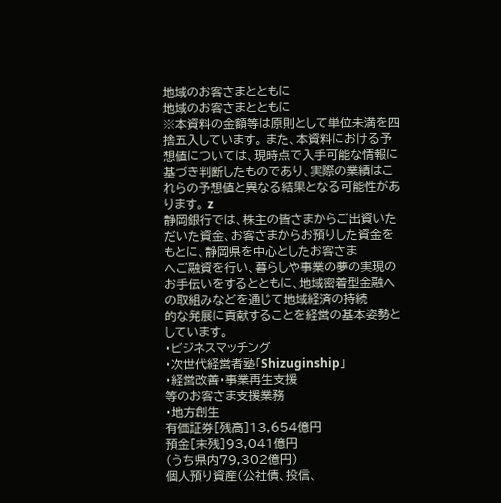地域のお客さまとともに
地域のお客さまとともに
※本資料の金額等は原則として単位未満を四捨五入しています。 また、本資料における予想値については、現時点で入手可能な情報に基づき判断したものであり、実際の業績はこれらの予想値と異なる結果となる可能性があります。 z
静岡銀行では、株主の皆さまからご出資いただいた資金、お客さまからお預りした資金をもとに、静岡県を中心としたお客さま
へご融資を行い、暮らしや事業の夢の実現のお手伝いをするとともに、地域密着型金融への取組みなどを通じて地域経済の持続
的な発展に貢献することを経営の基本姿勢としています。
・ビジネスマッチング
・次世代経営者塾「Shizuginship」
・経営改善・事業再生支援
等のお客さま支援業務
・地方創生
有価証券[残高]13,654億円
預金[末残]93,041億円
(うち県内79,302億円)
個人預り資産(公社債、投信、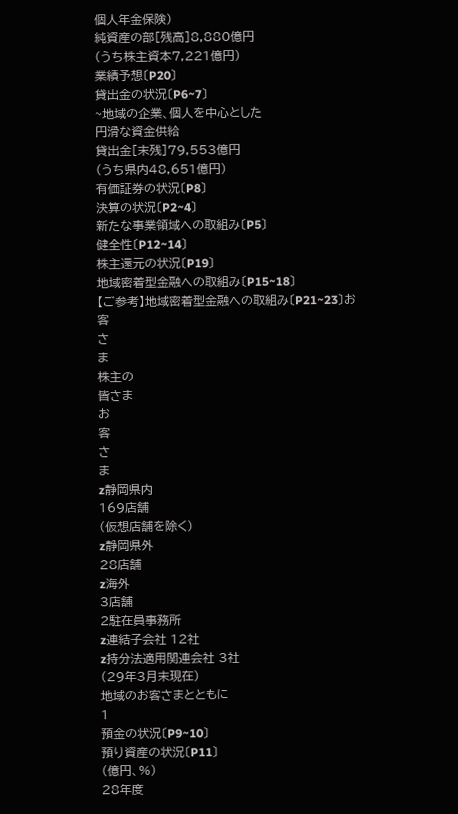個人年金保険)
純資産の部[残高]8,880億円
(うち株主資本7,221億円)
業績予想〔P20〕
貸出金の状況〔P6~7〕
~地域の企業、個人を中心とした
円滑な資金供給
貸出金[末残]79,553億円
(うち県内48,651億円)
有価証券の状況〔P8〕
決算の状況〔P2~4〕
新たな事業領域への取組み〔P5〕
健全性〔P12~14〕
株主還元の状況〔P19〕
地域密着型金融への取組み〔P15~18〕
【ご参考】地域密着型金融への取組み〔P21~23〕お
客
さ
ま
株主の
皆さま
お
客
さ
ま
z静岡県内
169店舗
(仮想店舗を除く)
z静岡県外
28店舗
z海外
3店舗
2駐在員事務所
z連結子会社 12社
z持分法適用関連会社 3社
(29年3月末現在)
地域のお客さまとともに
1
預金の状況〔P9~10〕
預り資産の状況〔P11〕
(億円、%)
28年度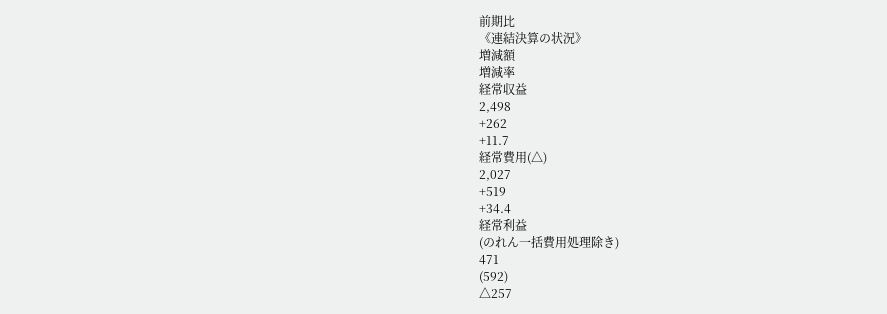前期比
《連結決算の状況》
増減額
増減率
経常収益
2,498
+262
+11.7
経常費用(△)
2,027
+519
+34.4
経常利益
(のれん一括費用処理除き)
471
(592)
△257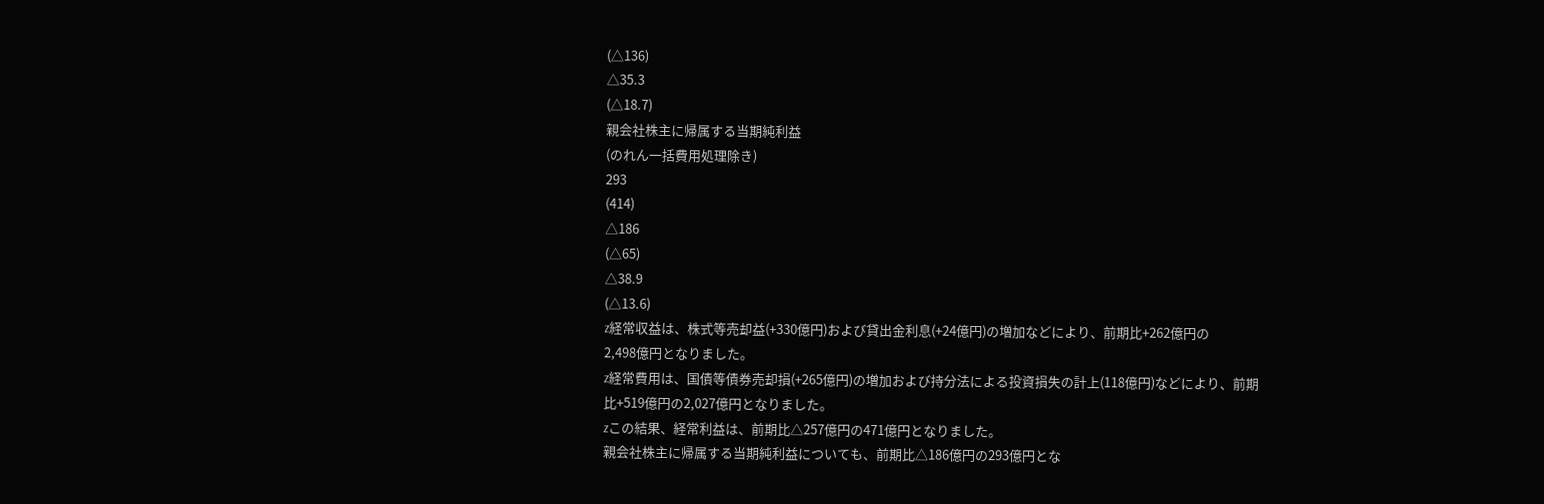(△136)
△35.3
(△18.7)
親会社株主に帰属する当期純利益
(のれん一括費用処理除き)
293
(414)
△186
(△65)
△38.9
(△13.6)
z経常収益は、株式等売却益(+330億円)および貸出金利息(+24億円)の増加などにより、前期比+262億円の
2,498億円となりました。
z経常費用は、国債等債券売却損(+265億円)の増加および持分法による投資損失の計上(118億円)などにより、前期
比+519億円の2,027億円となりました。
zこの結果、経常利益は、前期比△257億円の471億円となりました。
親会社株主に帰属する当期純利益についても、前期比△186億円の293億円とな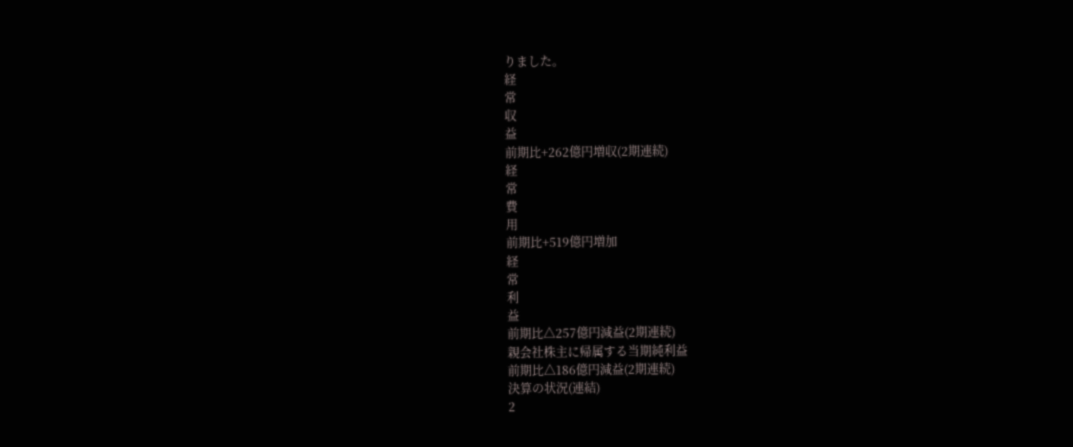りました。
経
常
収
益
前期比+262億円増収(2期連続)
経
常
費
用
前期比+519億円増加
経
常
利
益
前期比△257億円減益(2期連続)
親会社株主に帰属する当期純利益
前期比△186億円減益(2期連続)
決算の状況(連結)
2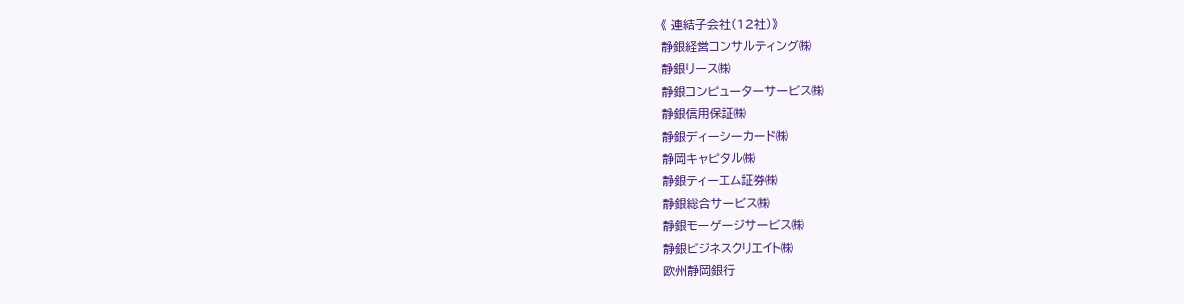《 連結子会社(12社)》
静銀経営コンサルティング㈱
静銀リース㈱
静銀コンピューターサービス㈱
静銀信用保証㈱
静銀ディーシーカード㈱
静岡キャピタル㈱
静銀ティーエム証券㈱
静銀総合サービス㈱
静銀モーゲージサービス㈱
静銀ビジネスクリエイト㈱
欧州静岡銀行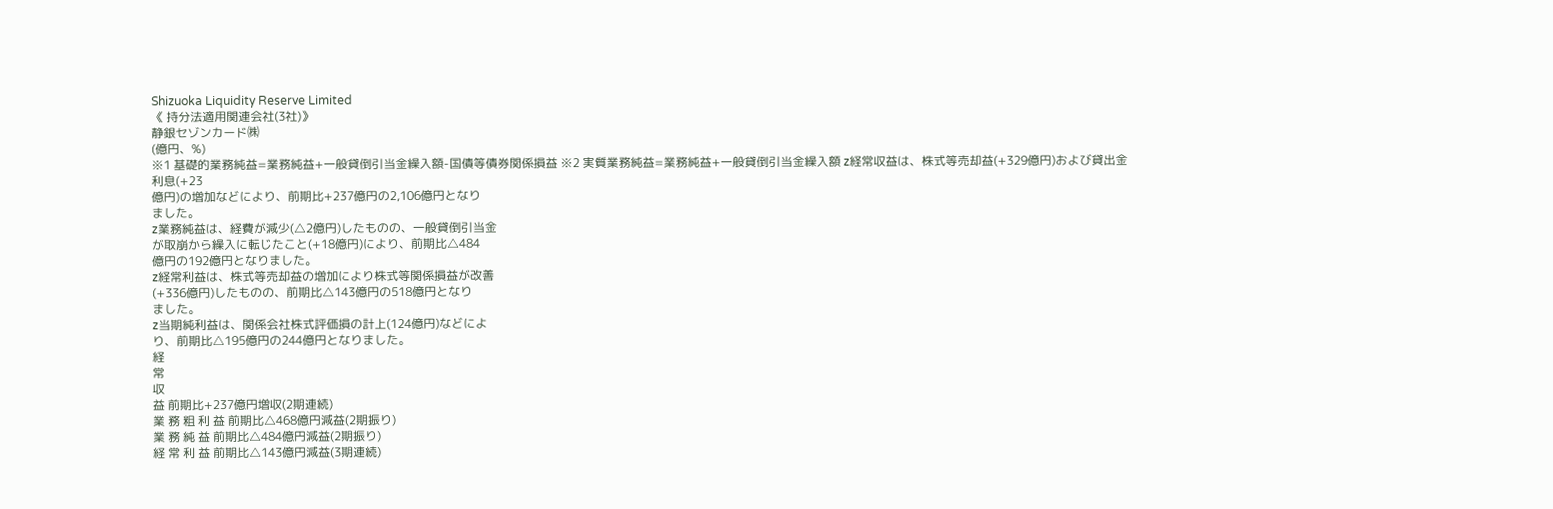Shizuoka Liquidity Reserve Limited
《 持分法適用関連会社(3社)》
静銀セゾンカード㈱
(億円、%)
※1 基礎的業務純益=業務純益+一般貸倒引当金繰入額-国債等債券関係損益 ※2 実質業務純益=業務純益+一般貸倒引当金繰入額 z経常収益は、株式等売却益(+329億円)および貸出金利息(+23
億円)の増加などにより、前期比+237億円の2,106億円となり
ました。
z業務純益は、経費が減少(△2億円)したものの、一般貸倒引当金
が取崩から繰入に転じたこと(+18億円)により、前期比△484
億円の192億円となりました。
z経常利益は、株式等売却益の増加により株式等関係損益が改善
(+336億円)したものの、前期比△143億円の518億円となり
ました。
z当期純利益は、関係会社株式評価損の計上(124億円)などによ
り、前期比△195億円の244億円となりました。
経
常
収
益 前期比+237億円増収(2期連続)
業 務 粗 利 益 前期比△468億円減益(2期振り)
業 務 純 益 前期比△484億円減益(2期振り)
経 常 利 益 前期比△143億円減益(3期連続)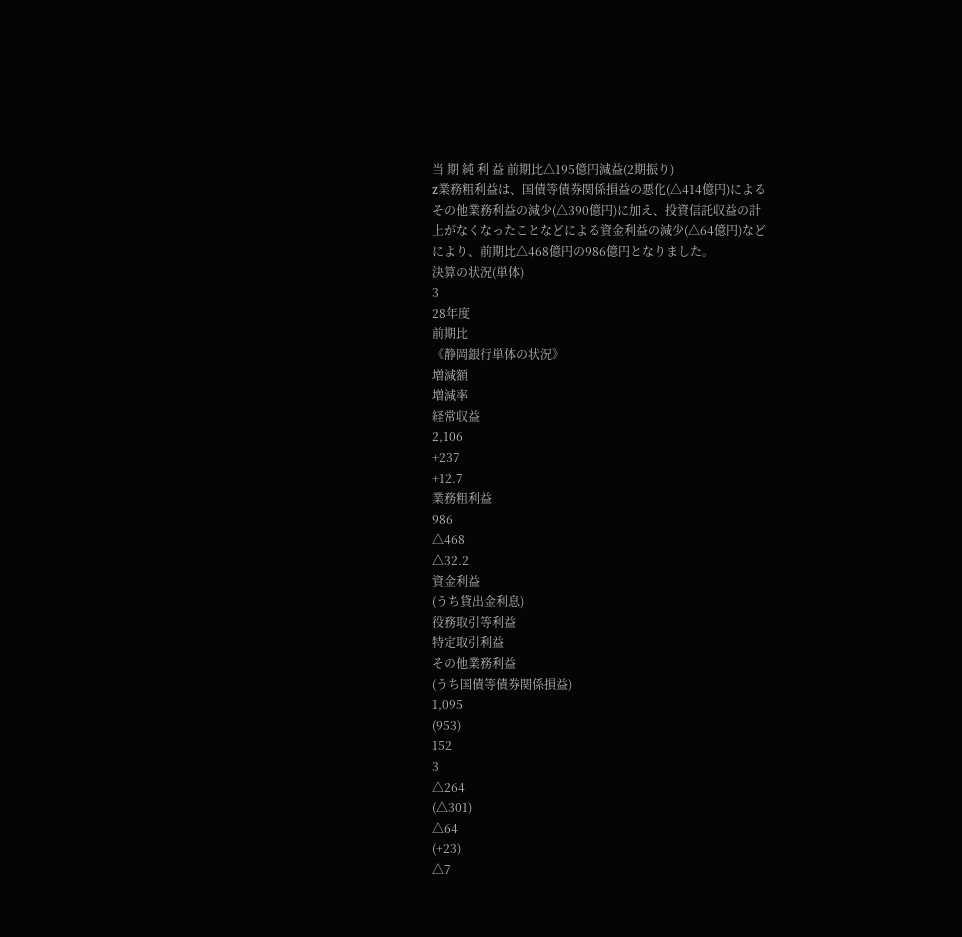当 期 純 利 益 前期比△195億円減益(2期振り)
z業務粗利益は、国債等債券関係損益の悪化(△414億円)による
その他業務利益の減少(△390億円)に加え、投資信託収益の計
上がなくなったことなどによる資金利益の減少(△64億円)など
により、前期比△468億円の986億円となりました。
決算の状況(単体)
3
28年度
前期比
《静岡銀行単体の状況》
増減額
増減率
経常収益
2,106
+237
+12.7
業務粗利益
986
△468
△32.2
資金利益
(うち貸出金利息)
役務取引等利益
特定取引利益
その他業務利益
(うち国債等債券関係損益)
1,095
(953)
152
3
△264
(△301)
△64
(+23)
△7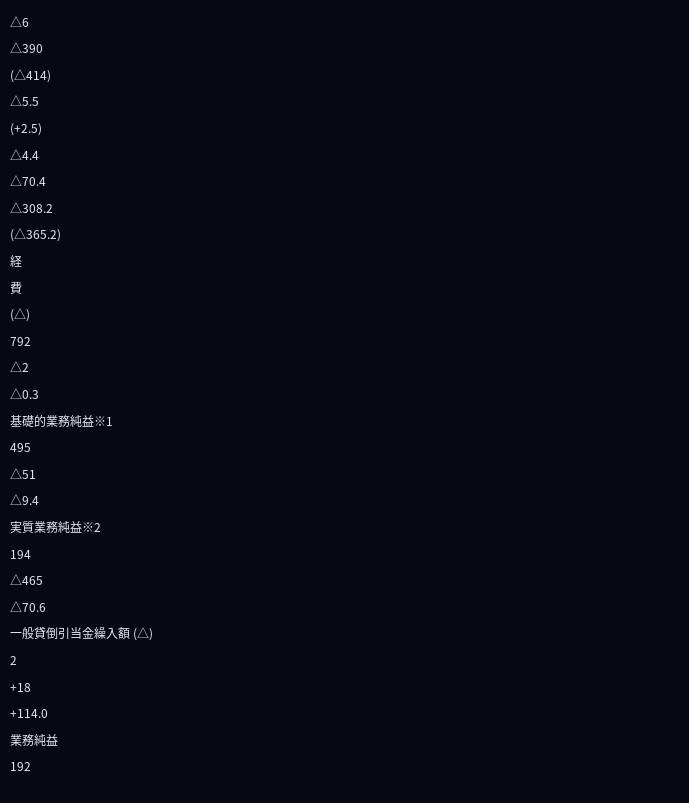△6
△390
(△414)
△5.5
(+2.5)
△4.4
△70.4
△308.2
(△365.2)
経
費
(△)
792
△2
△0.3
基礎的業務純益※1
495
△51
△9.4
実質業務純益※2
194
△465
△70.6
一般貸倒引当金繰入額 (△)
2
+18
+114.0
業務純益
192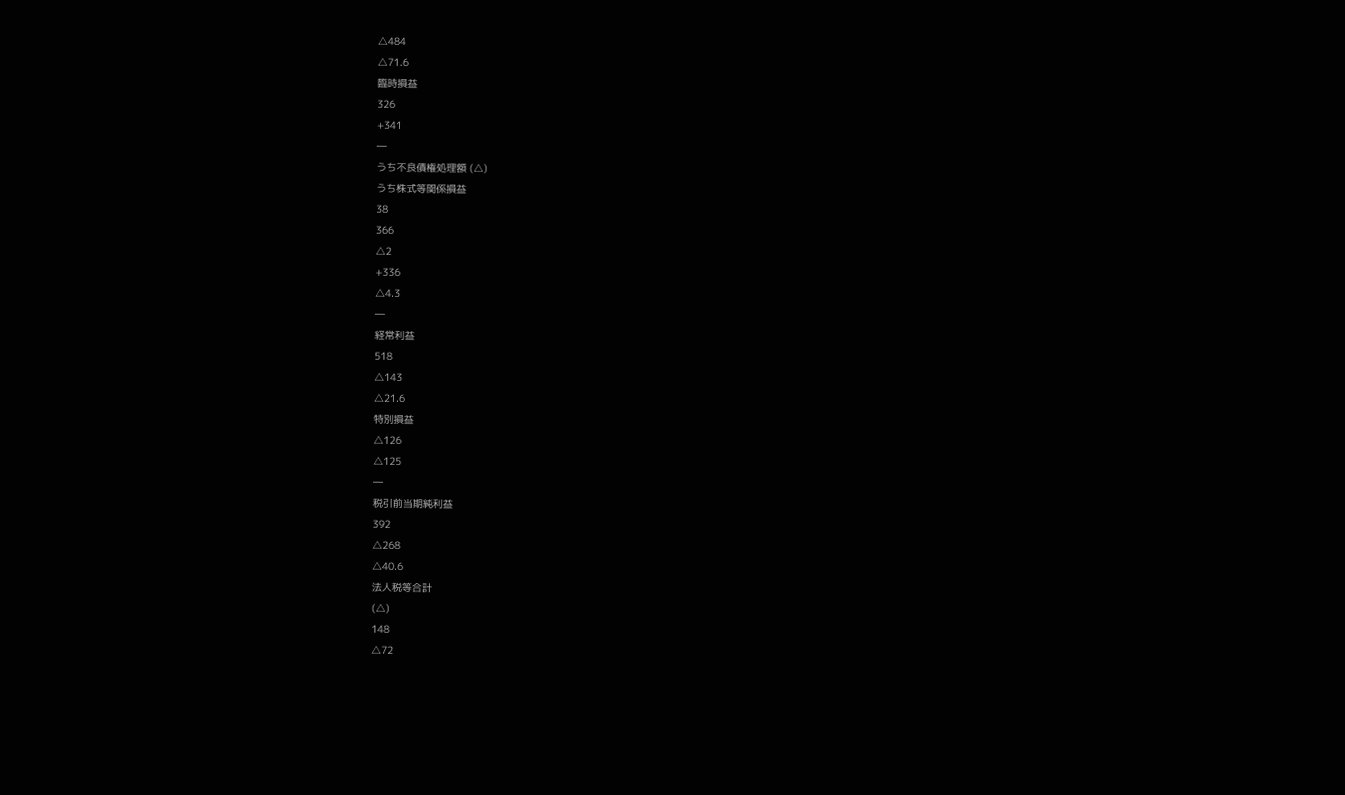△484
△71.6
臨時損益
326
+341
―
うち不良債権処理額 (△)
うち株式等関係損益
38
366
△2
+336
△4.3
―
経常利益
518
△143
△21.6
特別損益
△126
△125
―
税引前当期純利益
392
△268
△40.6
法人税等合計
(△)
148
△72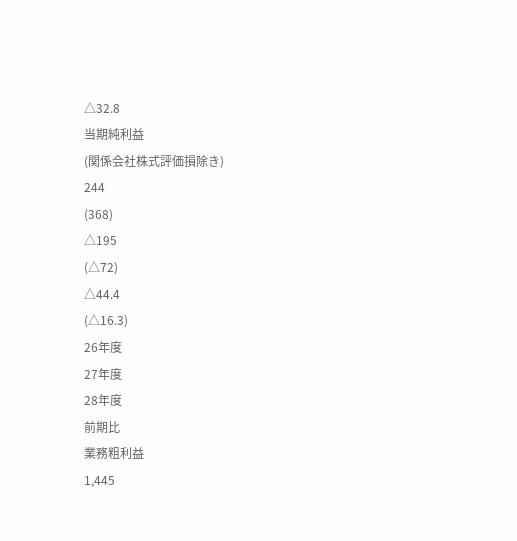△32.8
当期純利益
(関係会社株式評価損除き)
244
(368)
△195
(△72)
△44.4
(△16.3)
26年度
27年度
28年度
前期比
業務粗利益
1,445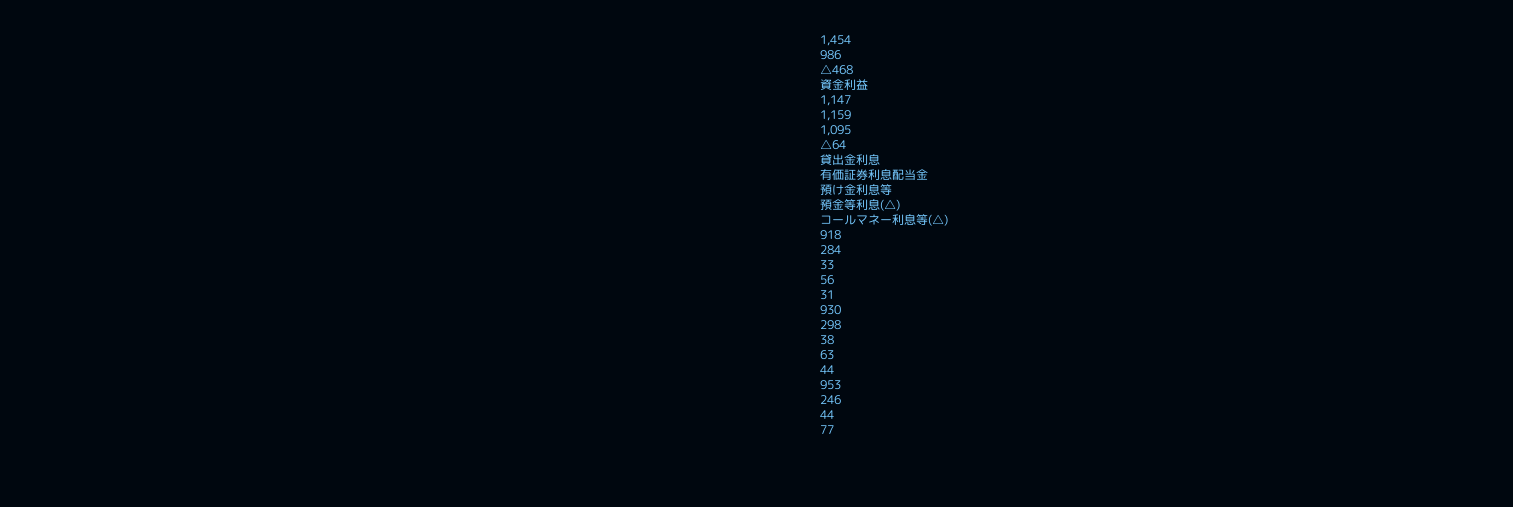1,454
986
△468
資金利益
1,147
1,159
1,095
△64
貸出金利息
有価証券利息配当金
預け金利息等
預金等利息(△)
コールマネー利息等(△)
918
284
33
56
31
930
298
38
63
44
953
246
44
77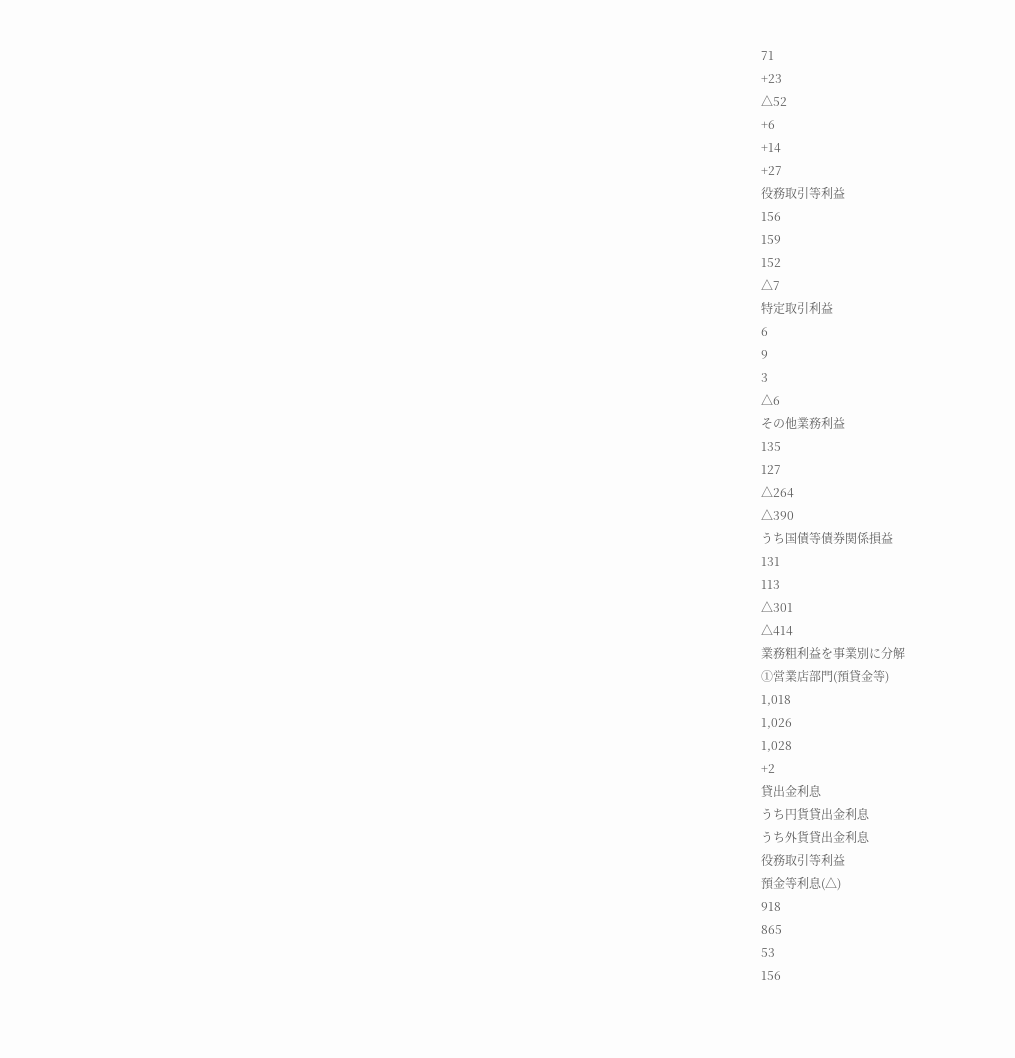71
+23
△52
+6
+14
+27
役務取引等利益
156
159
152
△7
特定取引利益
6
9
3
△6
その他業務利益
135
127
△264
△390
うち国債等債券関係損益
131
113
△301
△414
業務粗利益を事業別に分解
①営業店部門(預貸金等)
1,018
1,026
1,028
+2
貸出金利息
うち円貨貸出金利息
うち外貨貸出金利息
役務取引等利益
預金等利息(△)
918
865
53
156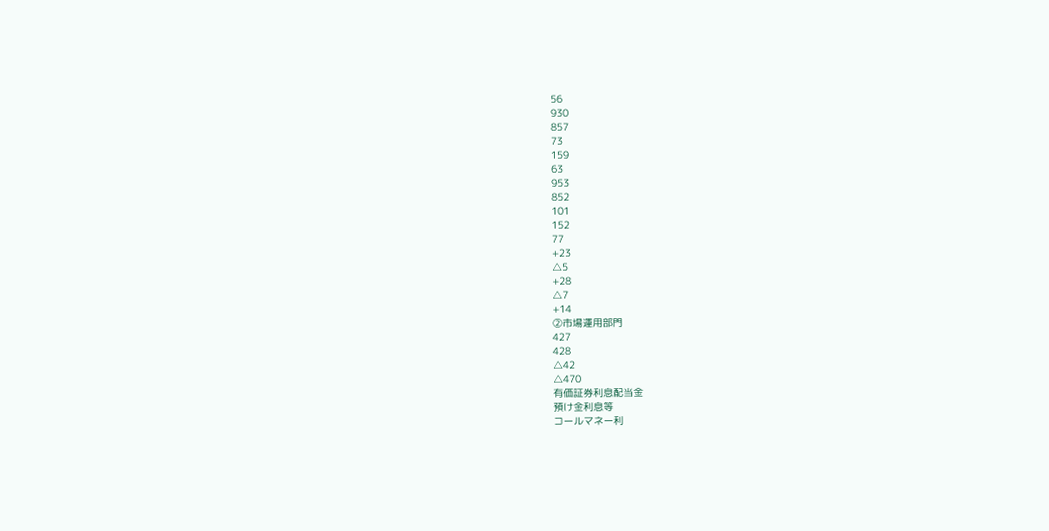56
930
857
73
159
63
953
852
101
152
77
+23
△5
+28
△7
+14
②市場運用部門
427
428
△42
△470
有価証券利息配当金
預け金利息等
コールマネー利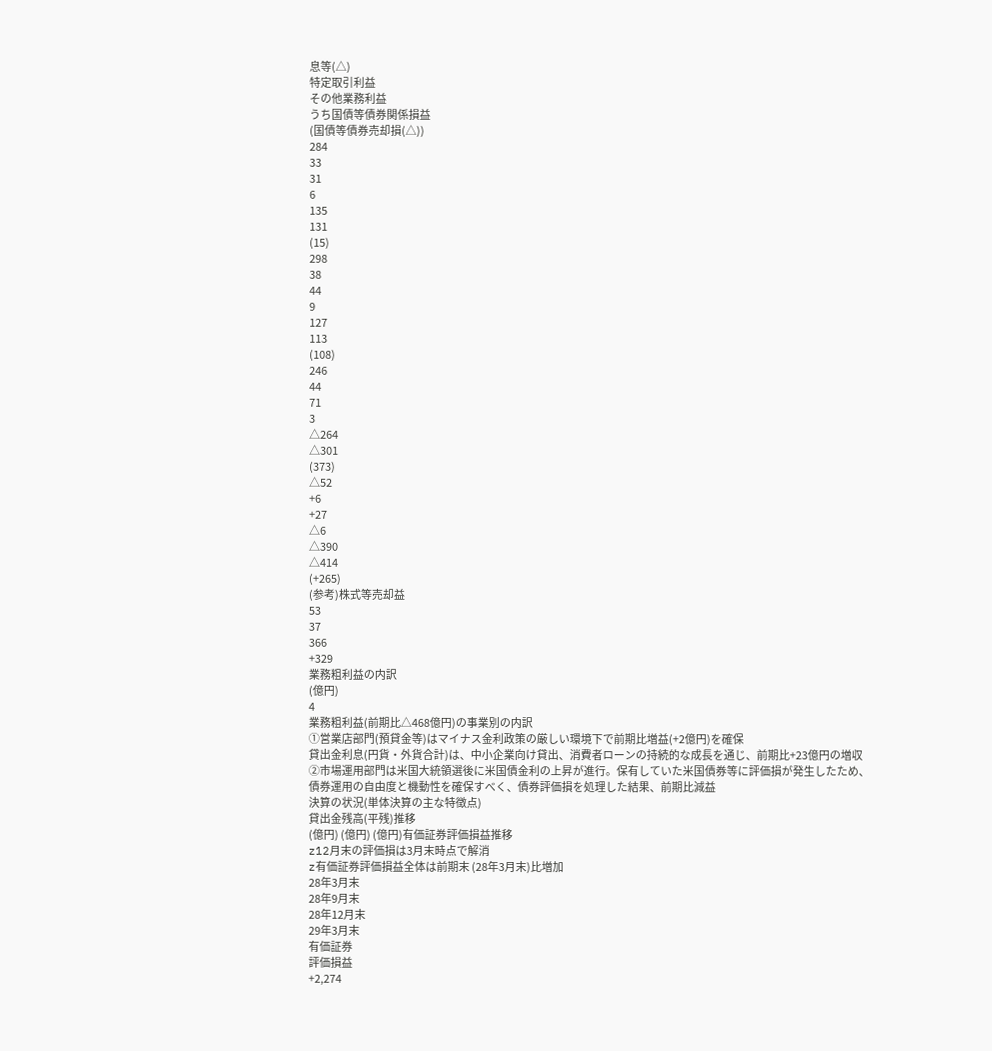息等(△)
特定取引利益
その他業務利益
うち国債等債券関係損益
(国債等債券売却損(△))
284
33
31
6
135
131
(15)
298
38
44
9
127
113
(108)
246
44
71
3
△264
△301
(373)
△52
+6
+27
△6
△390
△414
(+265)
(参考)株式等売却益
53
37
366
+329
業務粗利益の内訳
(億円)
4
業務粗利益(前期比△468億円)の事業別の内訳
①営業店部門(預貸金等)はマイナス金利政策の厳しい環境下で前期比増益(+2億円)を確保
貸出金利息(円貨・外貨合計)は、中小企業向け貸出、消費者ローンの持続的な成長を通じ、前期比+23億円の増収
②市場運用部門は米国大統領選後に米国債金利の上昇が進行。保有していた米国債券等に評価損が発生したため、
債券運用の自由度と機動性を確保すべく、債券評価損を処理した結果、前期比減益
決算の状況(単体決算の主な特徴点)
貸出金残高(平残)推移
(億円) (億円) (億円)有価証券評価損益推移
z12月末の評価損は3月末時点で解消
z有価証券評価損益全体は前期末 (28年3月末)比増加
28年3月末
28年9月末
28年12月末
29年3月末
有価証券
評価損益
+2,274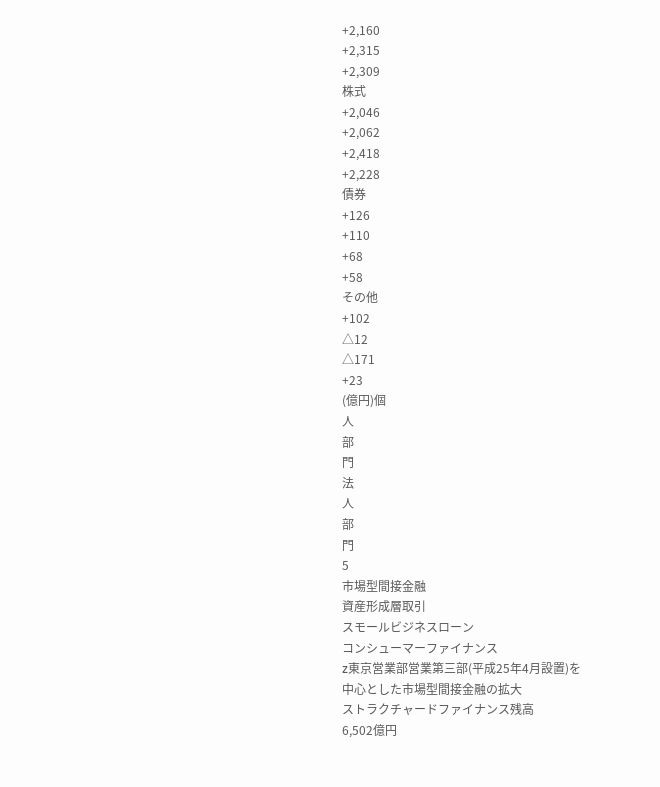+2,160
+2,315
+2,309
株式
+2,046
+2,062
+2,418
+2,228
債券
+126
+110
+68
+58
その他
+102
△12
△171
+23
(億円)個
人
部
門
法
人
部
門
5
市場型間接金融
資産形成層取引
スモールビジネスローン
コンシューマーファイナンス
z東京営業部営業第三部(平成25年4月設置)を
中心とした市場型間接金融の拡大
ストラクチャードファイナンス残高
6,502億円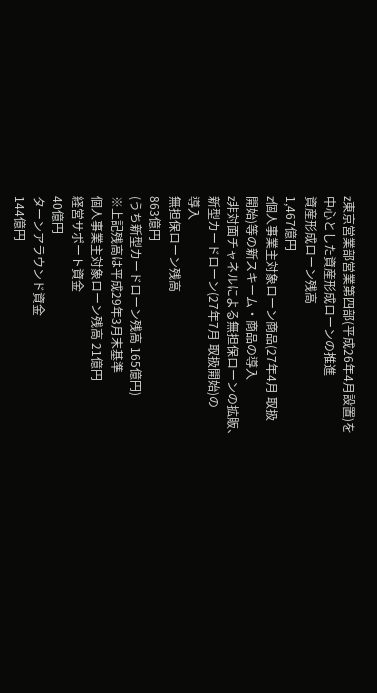z東京営業部営業第四部(平成26年4月設置)を
中心とした資産形成ローンの推進
資産形成ローン残高
1,467億円
z個人事業主対象ローン商品(27年4月 取扱
開始)等の新スキーム・商品の導入
z非対面チャネルによる無担保ローンの拡販、
新型カードローン(27年7月 取扱開始)の
導入
無担保ローン残高
863億円
(うち新型カードローン残高 165億円)
※上記残高は平成29年3月末基準
個人事業主対象ローン残高 21億円
経営サポート資金
40億円
ターンアラウンド資金
144億円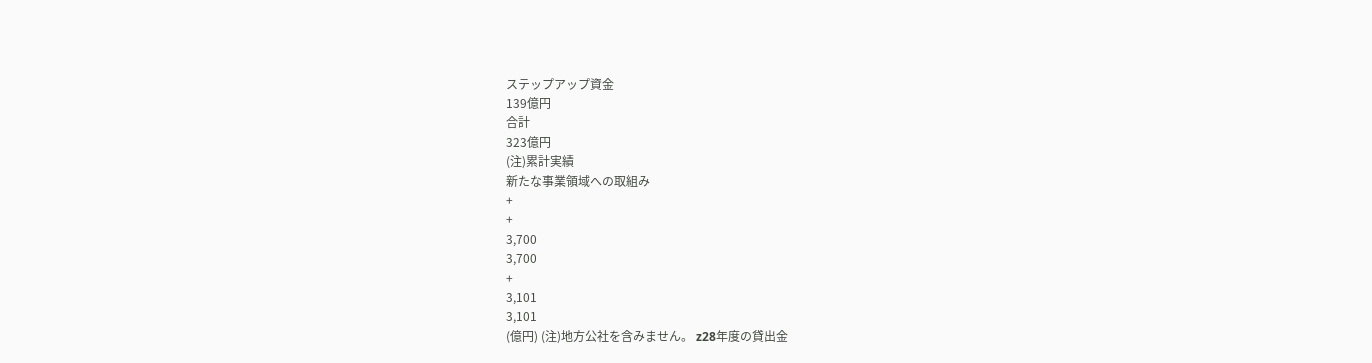ステップアップ資金
139億円
合計
323億円
(注)累計実績
新たな事業領域への取組み
+
+
3,700
3,700
+
3,101
3,101
(億円) (注)地方公社を含みません。 z28年度の貸出金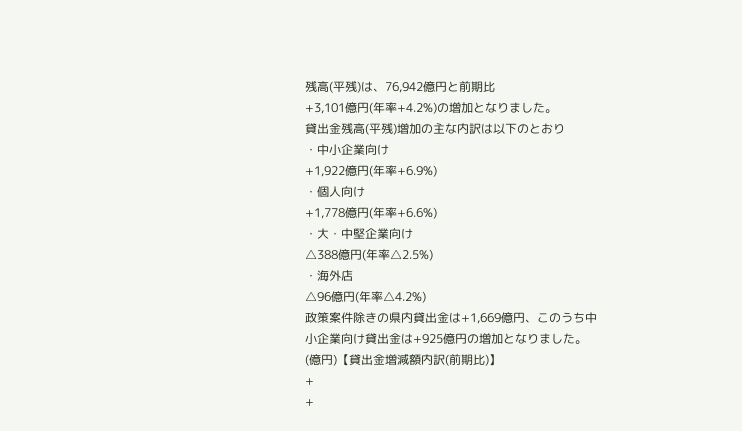残高(平残)は、76,942億円と前期比
+3,101億円(年率+4.2%)の増加となりました。
貸出金残高(平残)増加の主な内訳は以下のとおり
・中小企業向け
+1,922億円(年率+6.9%)
・個人向け
+1,778億円(年率+6.6%)
・大・中堅企業向け
△388億円(年率△2.5%)
・海外店
△96億円(年率△4.2%)
政策案件除きの県内貸出金は+1,669億円、このうち中
小企業向け貸出金は+925億円の増加となりました。
(億円)【貸出金増減額内訳(前期比)】
+
+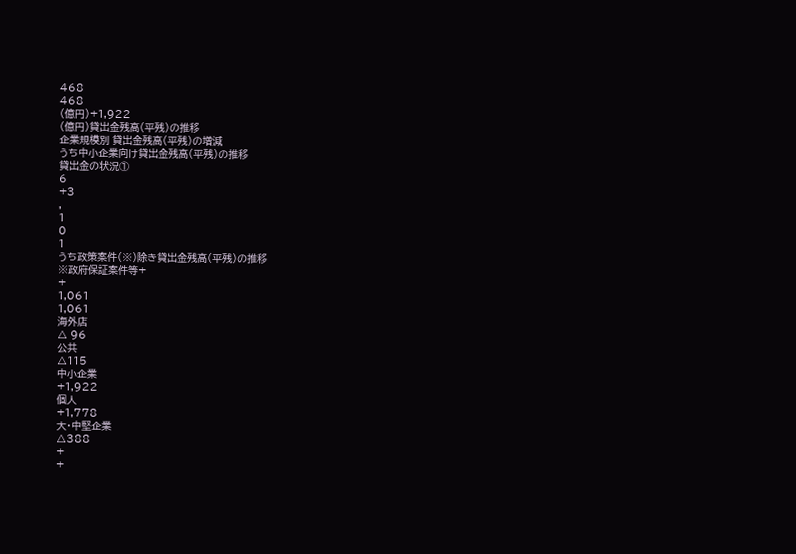468
468
(億円)+1,922
(億円)貸出金残高(平残)の推移
企業規模別 貸出金残高(平残)の増減
うち中小企業向け貸出金残高(平残)の推移
貸出金の状況①
6
+3
,
1
0
1
うち政策案件(※)除き貸出金残高(平残)の推移
※政府保証案件等+
+
1,061
1,061
海外店
△ 96
公共
△115
中小企業
+1,922
個人
+1,778
大・中堅企業
△388
+
+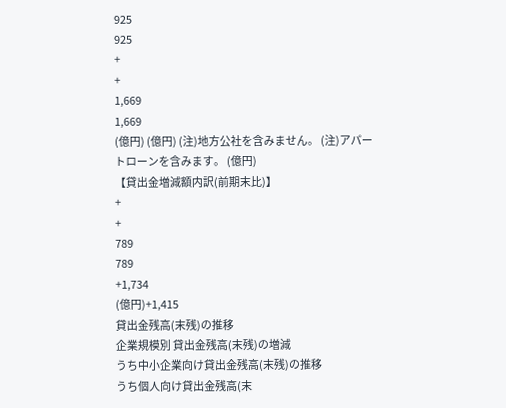925
925
+
+
1,669
1,669
(億円) (億円) (注)地方公社を含みません。 (注)アパートローンを含みます。 (億円)
【貸出金増減額内訳(前期末比)】
+
+
789
789
+1,734
(億円)+1,415
貸出金残高(末残)の推移
企業規模別 貸出金残高(末残)の増減
うち中小企業向け貸出金残高(末残)の推移
うち個人向け貸出金残高(末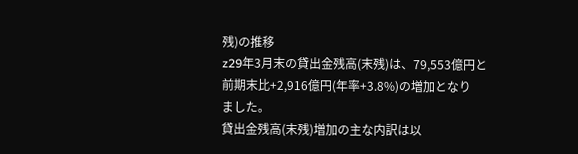残)の推移
z29年3月末の貸出金残高(末残)は、79,553億円と
前期末比+2,916億円(年率+3.8%)の増加となり
ました。
貸出金残高(末残)増加の主な内訳は以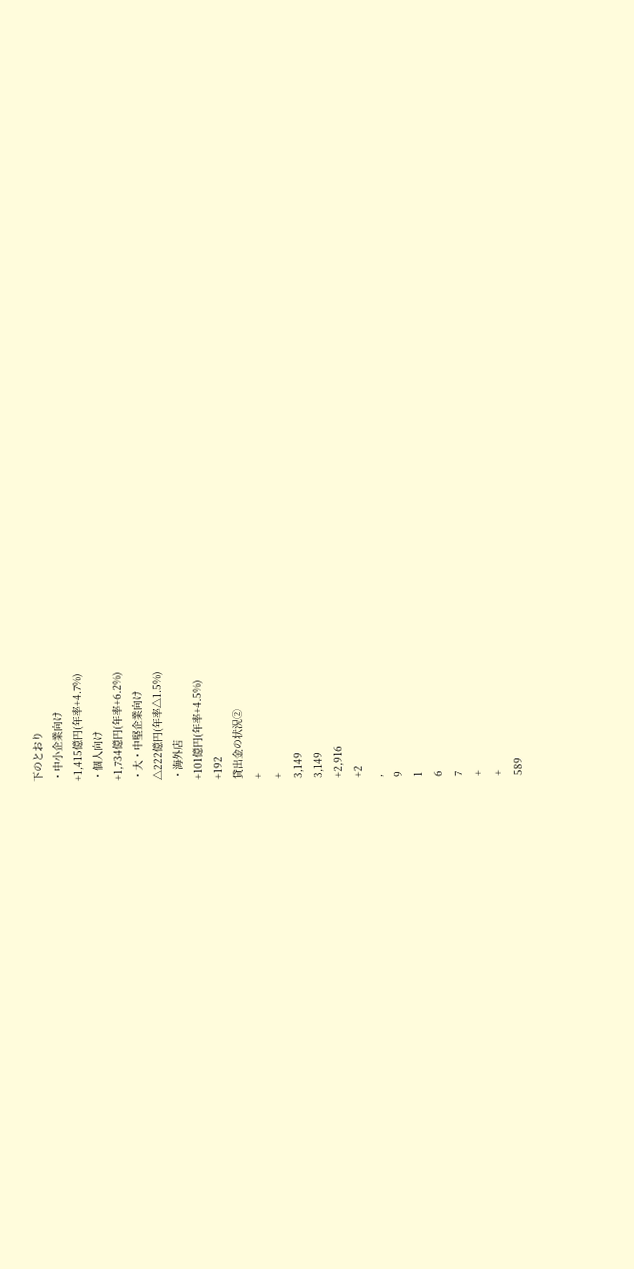下のとおり
・中小企業向け
+1,415億円(年率+4.7%)
・個人向け
+1,734億円(年率+6.2%)
・大・中堅企業向け
△222億円(年率△1.5%)
・海外店
+101億円(年率+4.5%)
+192
貸出金の状況②
+
+
3,149
3,149
+2,916
+2
,
9
1
6
7
+
+
589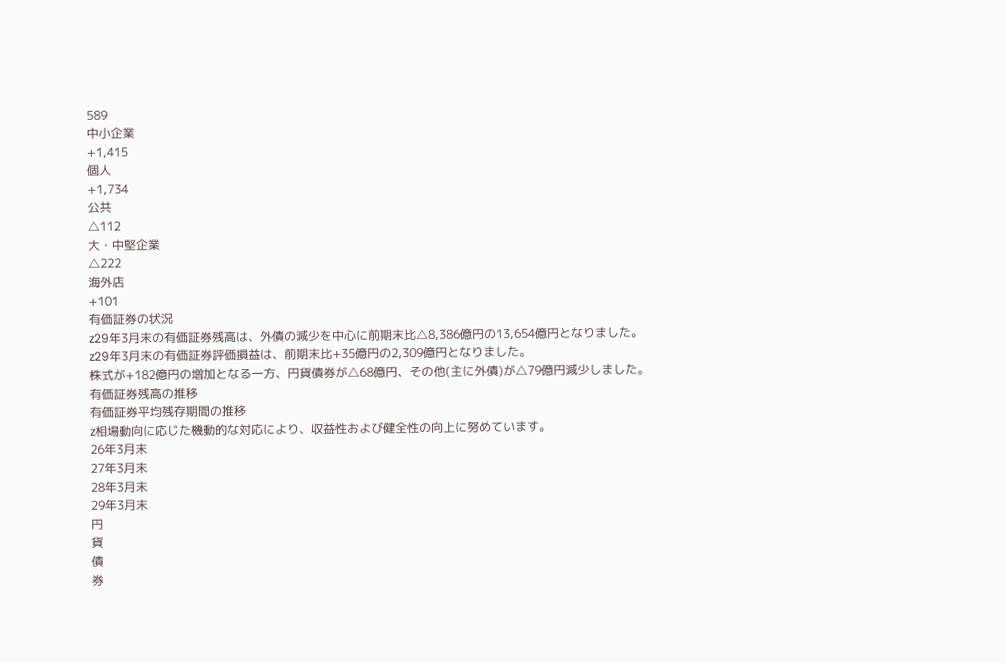589
中小企業
+1,415
個人
+1,734
公共
△112
大・中堅企業
△222
海外店
+101
有価証券の状況
z29年3月末の有価証券残高は、外債の減少を中心に前期末比△8,386億円の13,654億円となりました。
z29年3月末の有価証券評価損益は、前期末比+35億円の2,309億円となりました。
株式が+182億円の増加となる一方、円貨債券が△68億円、その他(主に外債)が△79億円減少しました。
有価証券残高の推移
有価証券平均残存期間の推移
z相場動向に応じた機動的な対応により、収益性および健全性の向上に努めています。
26年3月末
27年3月末
28年3月末
29年3月末
円
貨
債
券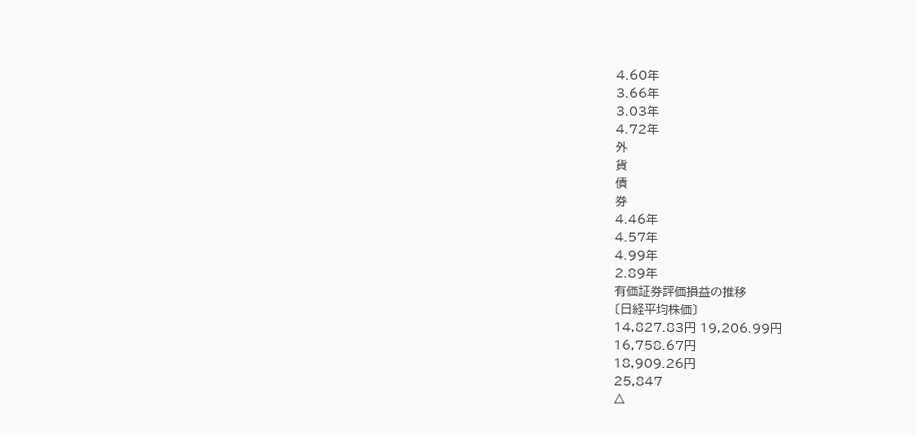4.60年
3.66年
3.03年
4.72年
外
貨
債
券
4.46年
4.57年
4.99年
2.89年
有価証券評価損益の推移
〔日経平均株価〕
14,827.83円 19,206.99円
16,758.67円
18,909.26円
25,847
△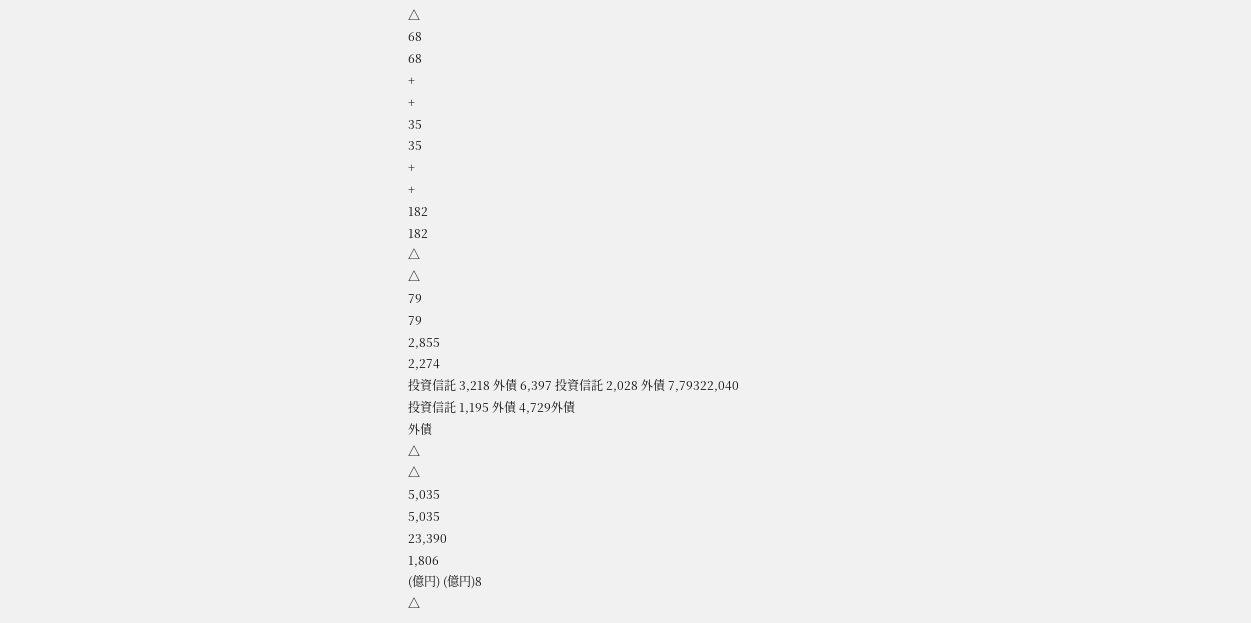△
68
68
+
+
35
35
+
+
182
182
△
△
79
79
2,855
2,274
投資信託 3,218 外債 6,397 投資信託 2,028 外債 7,79322,040
投資信託 1,195 外債 4,729外債
外債
△
△
5,035
5,035
23,390
1,806
(億円) (億円)8
△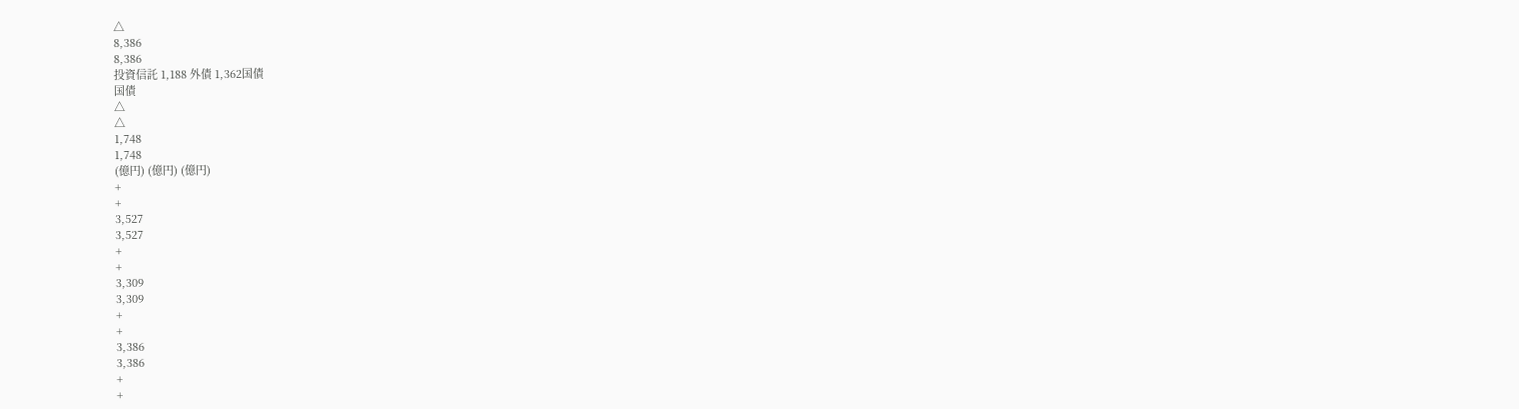△
8,386
8,386
投資信託 1,188 外債 1,362国債
国債
△
△
1,748
1,748
(億円) (億円) (億円)
+
+
3,527
3,527
+
+
3,309
3,309
+
+
3,386
3,386
+
+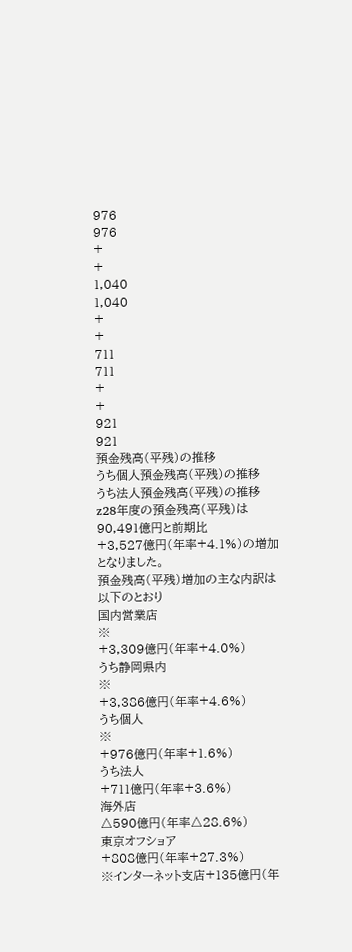976
976
+
+
1,040
1,040
+
+
711
711
+
+
921
921
預金残高(平残)の推移
うち個人預金残高(平残)の推移
うち法人預金残高(平残)の推移
z28年度の預金残高(平残)は90,491億円と前期比
+3,527億円(年率+4.1%)の増加となりました。
預金残高(平残)増加の主な内訳は以下のとおり
国内営業店
※
+3,309億円(年率+4.0%)
うち静岡県内
※
+3,386億円(年率+4.6%)
うち個人
※
+976億円(年率+1.6%)
うち法人
+711億円(年率+3.6%)
海外店
△590億円(年率△28.6%)
東京オフショア
+808億円(年率+27.3%)
※インターネット支店+135億円(年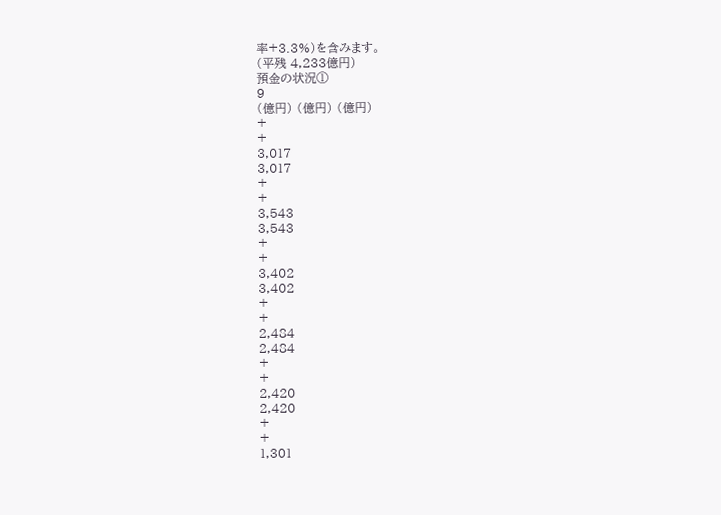率+3.3%)を含みます。
(平残 4,233億円)
預金の状況①
9
(億円) (億円) (億円)
+
+
3,017
3,017
+
+
3,543
3,543
+
+
3,402
3,402
+
+
2,484
2,484
+
+
2,420
2,420
+
+
1,301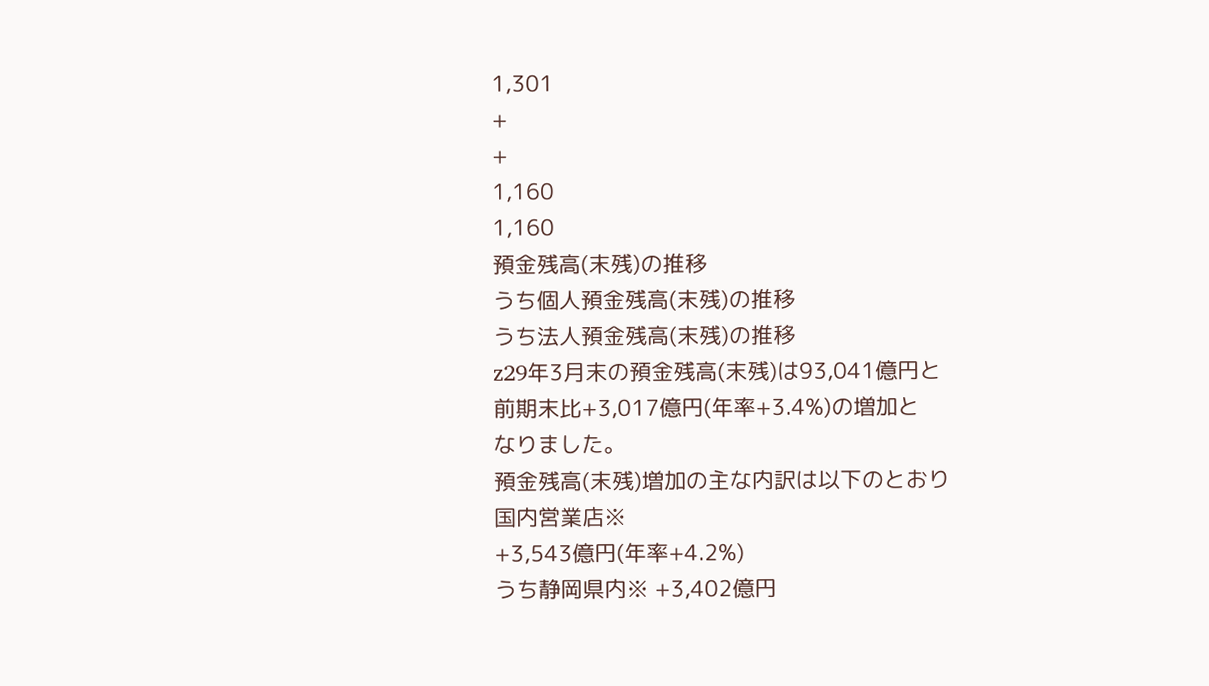1,301
+
+
1,160
1,160
預金残高(末残)の推移
うち個人預金残高(末残)の推移
うち法人預金残高(末残)の推移
z29年3月末の預金残高(末残)は93,041億円と
前期末比+3,017億円(年率+3.4%)の増加と
なりました。
預金残高(末残)増加の主な内訳は以下のとおり
国内営業店※
+3,543億円(年率+4.2%)
うち静岡県内※ +3,402億円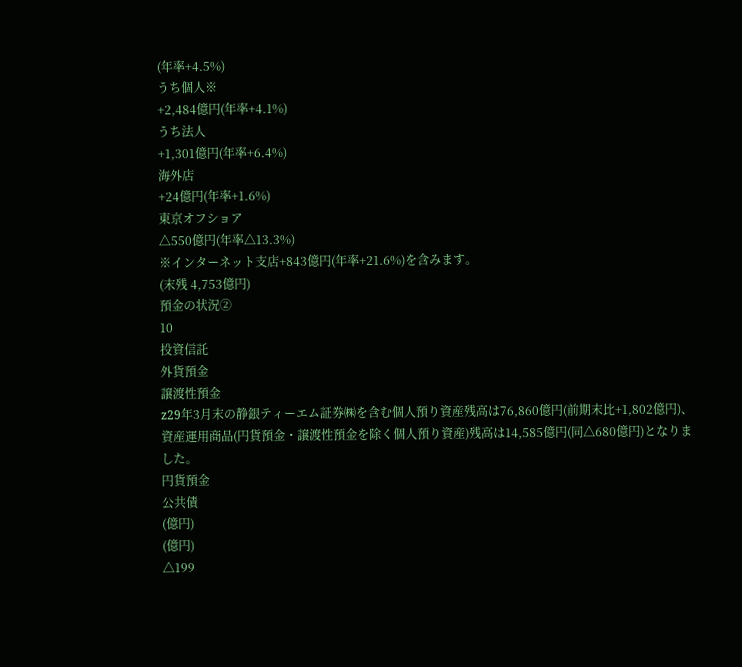(年率+4.5%)
うち個人※
+2,484億円(年率+4.1%)
うち法人
+1,301億円(年率+6.4%)
海外店
+24億円(年率+1.6%)
東京オフショア
△550億円(年率△13.3%)
※インターネット支店+843億円(年率+21.6%)を含みます。
(末残 4,753億円)
預金の状況②
10
投資信託
外貨預金
譲渡性預金
z29年3月末の静銀ティーエム証券㈱を含む個人預り資産残高は76,860億円(前期末比+1,802億円)、
資産運用商品(円貨預金・譲渡性預金を除く個人預り資産)残高は14,585億円(同△680億円)となりました。
円貨預金
公共債
(億円)
(億円)
△199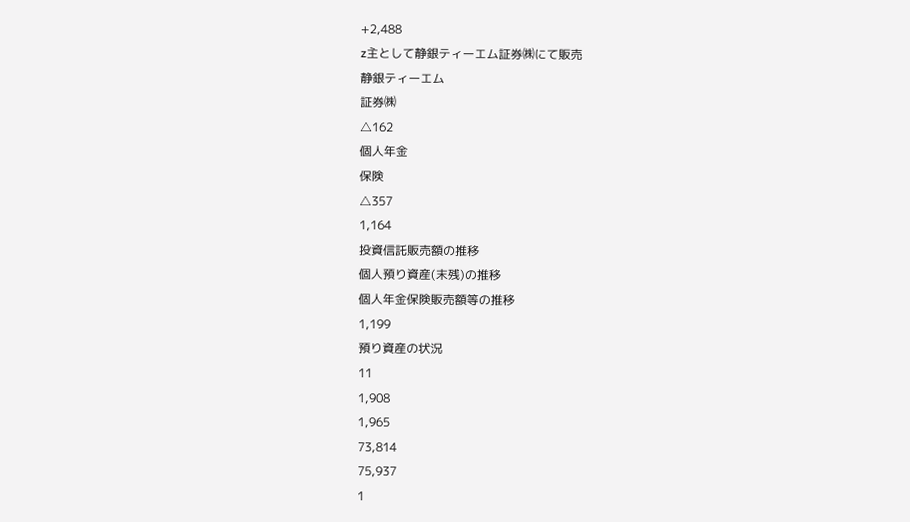+2,488
z主として静銀ティーエム証券㈱にて販売
静銀ティーエム
証券㈱
△162
個人年金
保険
△357
1,164
投資信託販売額の推移
個人預り資産(末残)の推移
個人年金保険販売額等の推移
1,199
預り資産の状況
11
1,908
1,965
73,814
75,937
1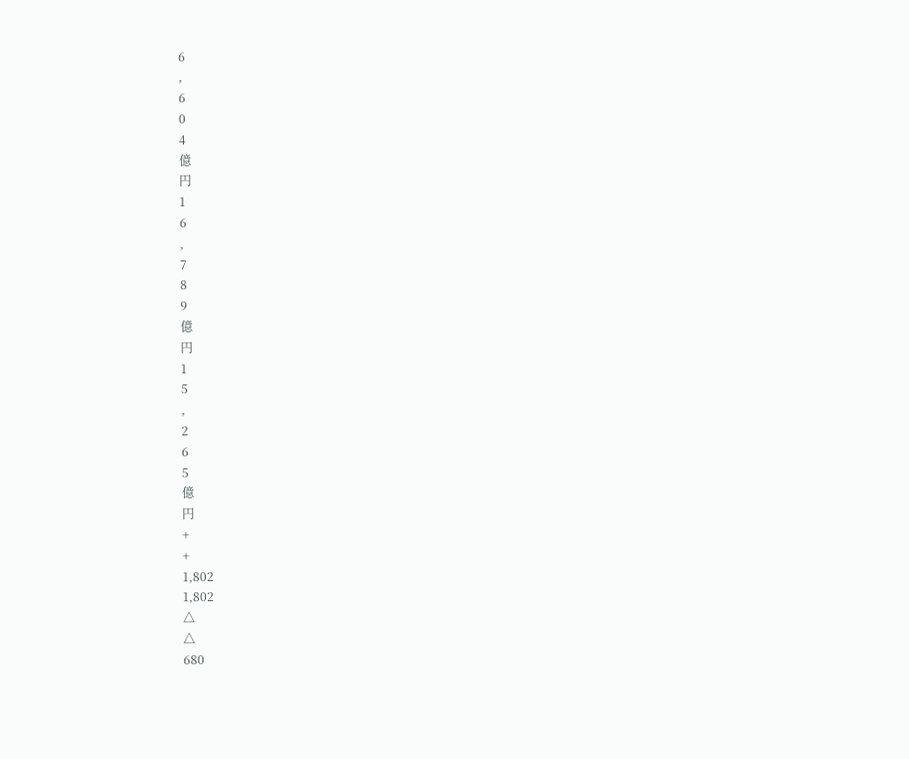6
,
6
0
4
億
円
1
6
,
7
8
9
億
円
1
5
,
2
6
5
億
円
+
+
1,802
1,802
△
△
680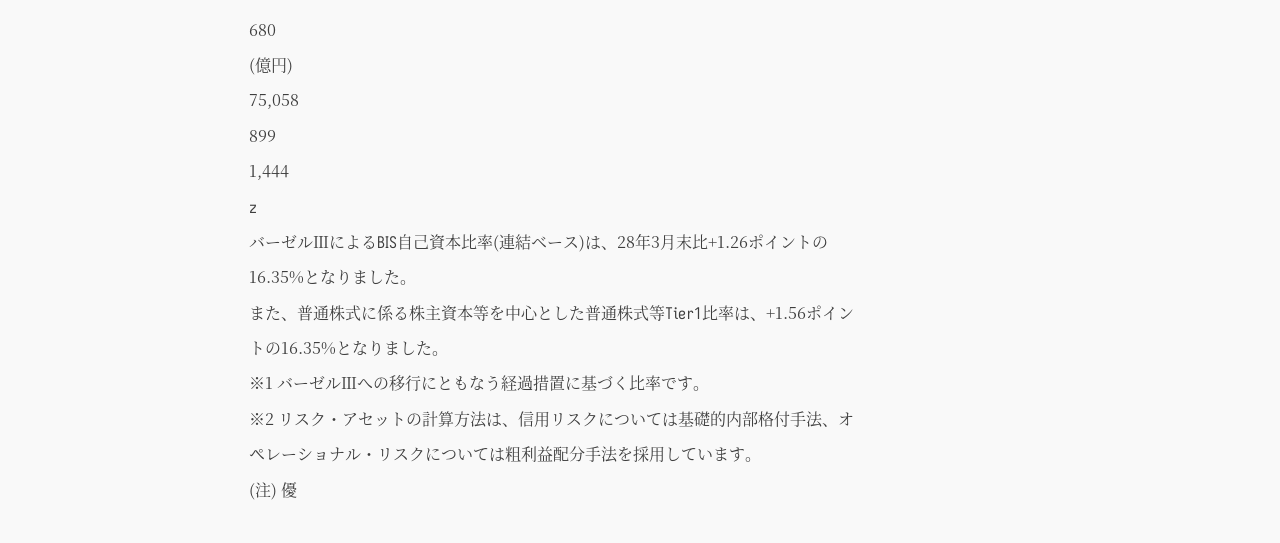680
(億円)
75,058
899
1,444
z
バーゼルⅢによるBIS自己資本比率(連結ベース)は、28年3月末比+1.26ポイントの16.35%となりました。
また、普通株式に係る株主資本等を中心とした普通株式等Tier1比率は、+1.56ポイントの16.35%となりました。
※1 バーゼルⅢへの移行にともなう経過措置に基づく比率です。
※2 リスク・アセットの計算方法は、信用リスクについては基礎的内部格付手法、オペレーショナル・リスクについては粗利益配分手法を採用しています。
(注) 優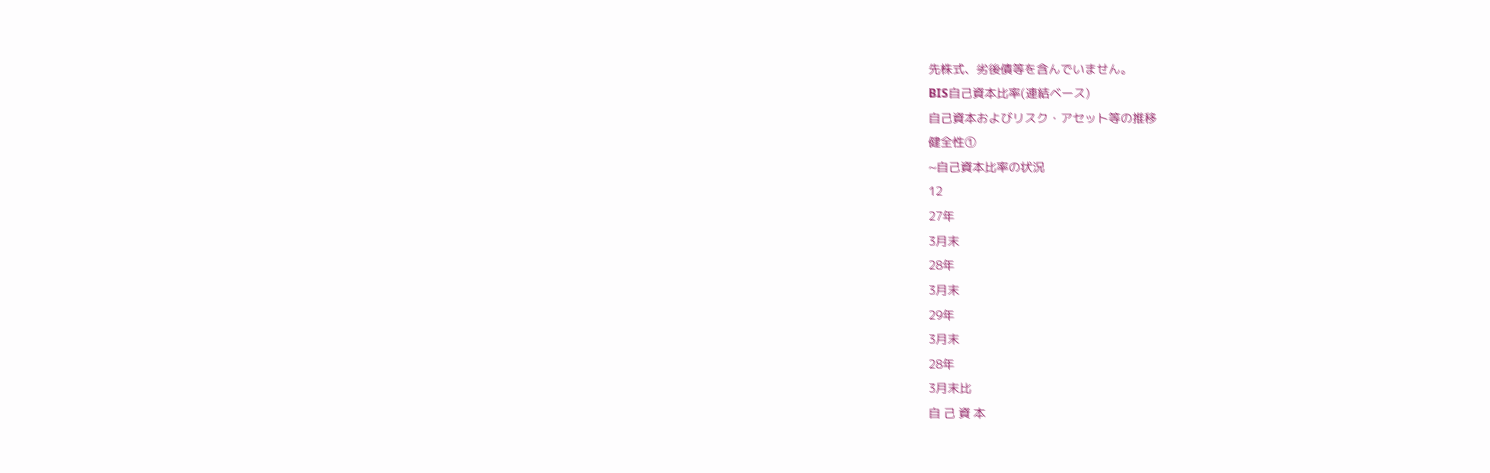先株式、劣後債等を含んでいません。
BIS自己資本比率(連結ベース)
自己資本およびリスク・アセット等の推移
健全性①
~自己資本比率の状況
12
27年
3月末
28年
3月末
29年
3月末
28年
3月末比
自 己 資 本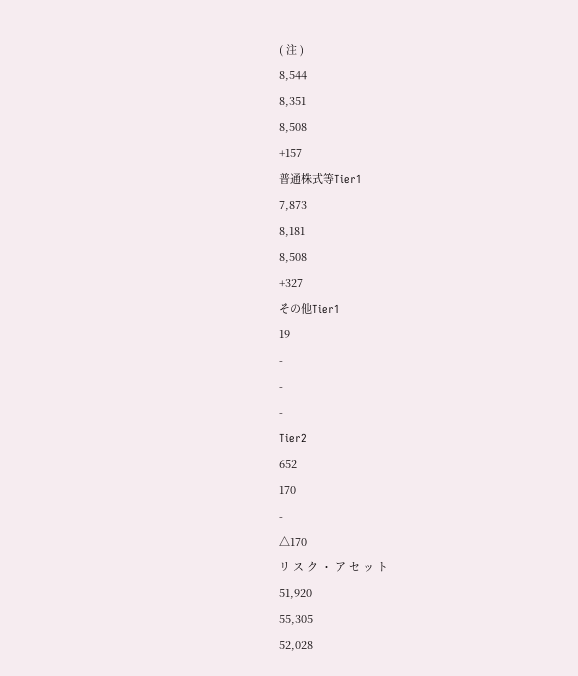( 注 )
8,544
8,351
8,508
+157
普通株式等Tier1
7,873
8,181
8,508
+327
その他Tier1
19
-
-
-
Tier2
652
170
-
△170
リ ス ク ・ ア セ ッ ト
51,920
55,305
52,028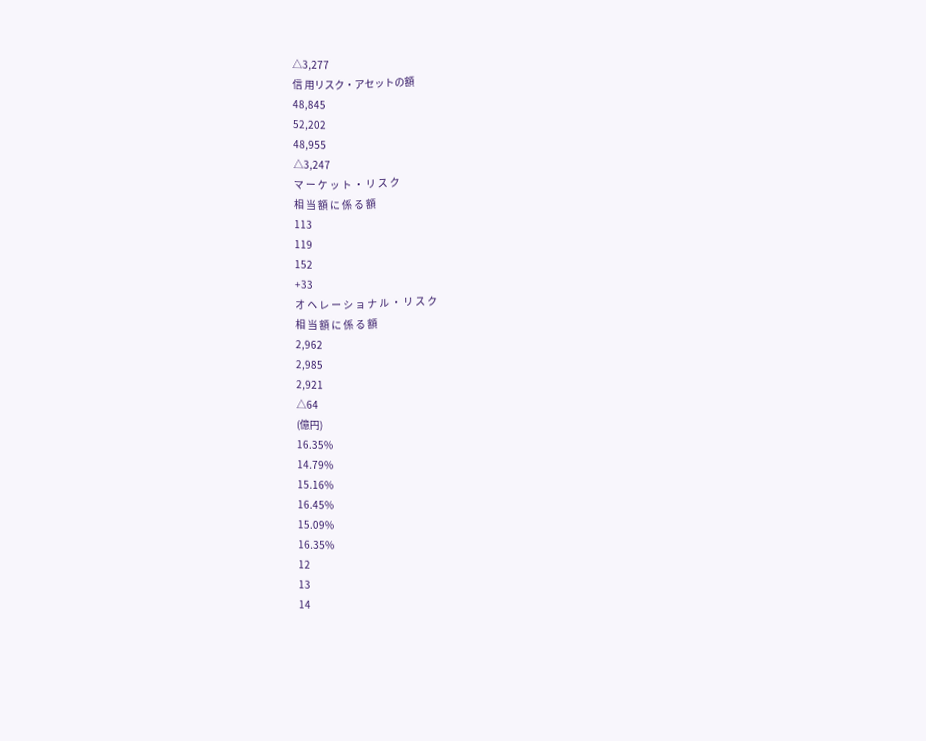△3,277
信 用リスク・アセットの額
48,845
52,202
48,955
△3,247
マ ー ケ ッ ト ・ リ ス ク
相 当 額 に 係 る 額
113
119
152
+33
オ ヘ レ ー シ ョ ナ ル ・ リ ス ク
相 当 額 に 係 る 額
2,962
2,985
2,921
△64
(億円)
16.35%
14.79%
15.16%
16.45%
15.09%
16.35%
12
13
14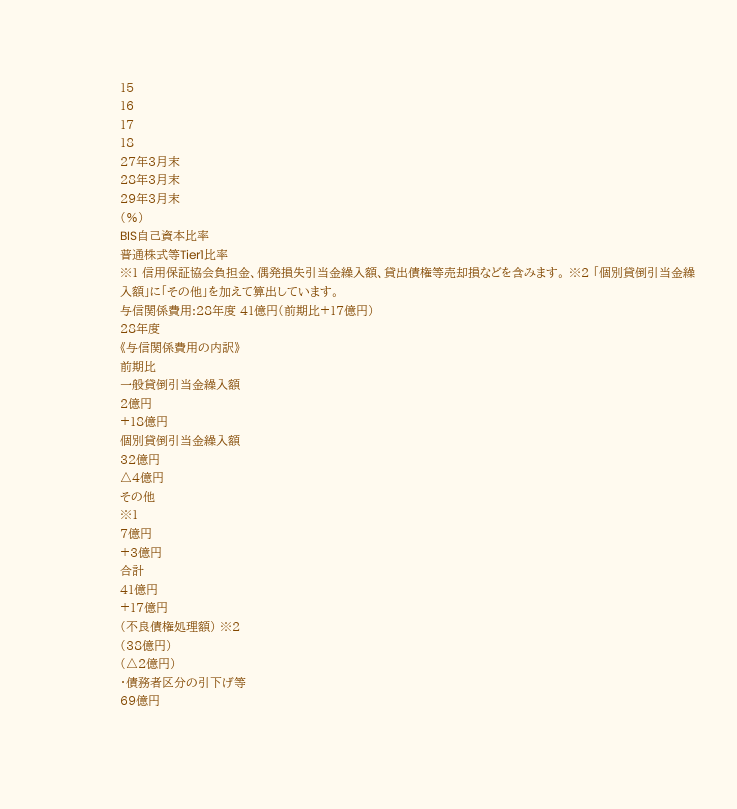15
16
17
18
27年3月末
28年3月末
29年3月末
(%)
BIS自己資本比率
普通株式等Tier1比率
※1 信用保証協会負担金、偶発損失引当金繰入額、貸出債権等売却損などを含みます。 ※2 「個別貸倒引当金繰入額」に「その他」を加えて算出しています。
与信関係費用:28年度 41億円(前期比+17億円)
28年度
《与信関係費用の内訳》
前期比
一般貸倒引当金繰入額
2億円
+18億円
個別貸倒引当金繰入額
32億円
△4億円
その他
※1
7億円
+3億円
合計
41億円
+17億円
(不良債権処理額) ※2
(38億円)
(△2億円)
・債務者区分の引下げ等
69億円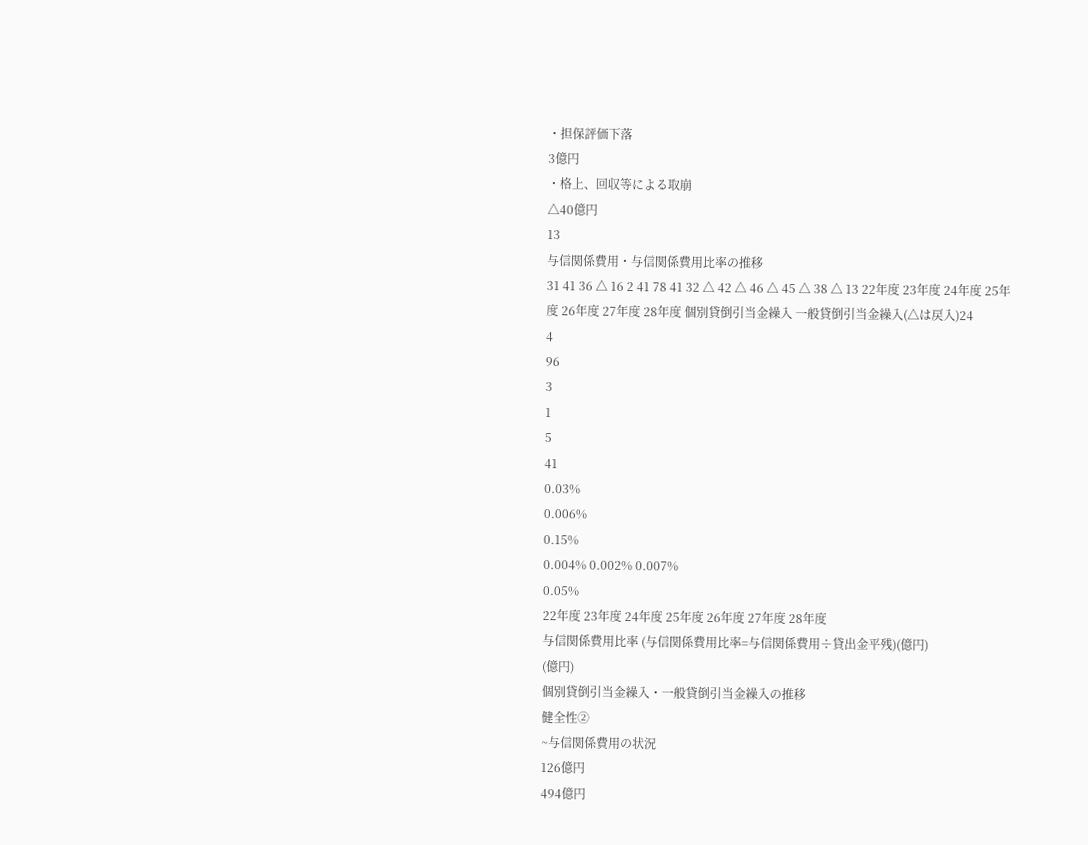・担保評価下落
3億円
・格上、回収等による取崩
△40億円
13
与信関係費用・与信関係費用比率の推移
31 41 36 △ 16 2 41 78 41 32 △ 42 △ 46 △ 45 △ 38 △ 13 22年度 23年度 24年度 25年度 26年度 27年度 28年度 個別貸倒引当金繰入 一般貸倒引当金繰入(△は戻入)24
4
96
3
1
5
41
0.03%
0.006%
0.15%
0.004% 0.002% 0.007%
0.05%
22年度 23年度 24年度 25年度 26年度 27年度 28年度
与信関係費用比率 (与信関係費用比率=与信関係費用÷貸出金平残)(億円)
(億円)
個別貸倒引当金繰入・一般貸倒引当金繰入の推移
健全性②
~与信関係費用の状況
126億円
494億円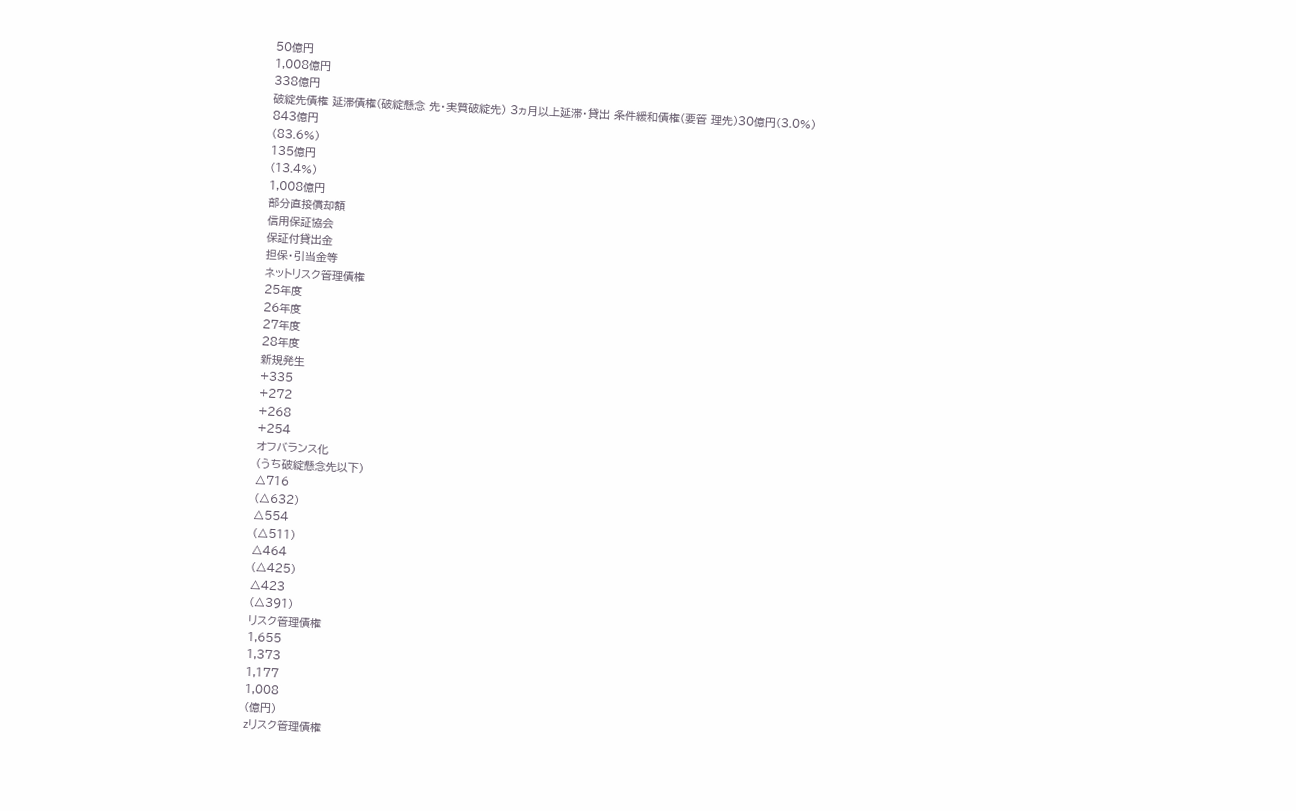50億円
1,008億円
338億円
破綻先債権 延滞債権(破綻懸念 先・実質破綻先) 3ヵ月以上延滞・貸出 条件緩和債権(要管 理先)30億円(3.0%)
843億円
(83.6%)
135億円
(13.4%)
1,008億円
部分直接償却額
信用保証協会
保証付貸出金
担保・引当金等
ネットリスク管理債権
25年度
26年度
27年度
28年度
新規発生
+335
+272
+268
+254
オフバランス化
(うち破綻懸念先以下)
△716
(△632)
△554
(△511)
△464
(△425)
△423
(△391)
リスク管理債権
1,655
1,373
1,177
1,008
(億円)
zリスク管理債権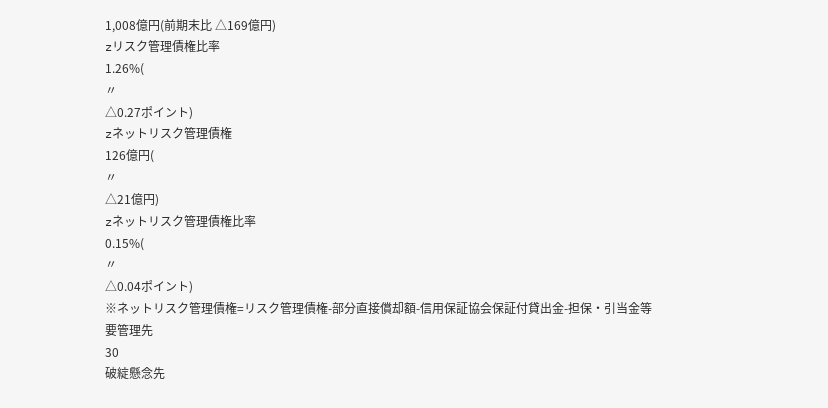1,008億円(前期末比 △169億円)
zリスク管理債権比率
1.26%(
〃
△0.27ポイント)
zネットリスク管理債権
126億円(
〃
△21億円)
zネットリスク管理債権比率
0.15%(
〃
△0.04ポイント)
※ネットリスク管理債権=リスク管理債権-部分直接償却額-信用保証協会保証付貸出金-担保・引当金等
要管理先
30
破綻懸念先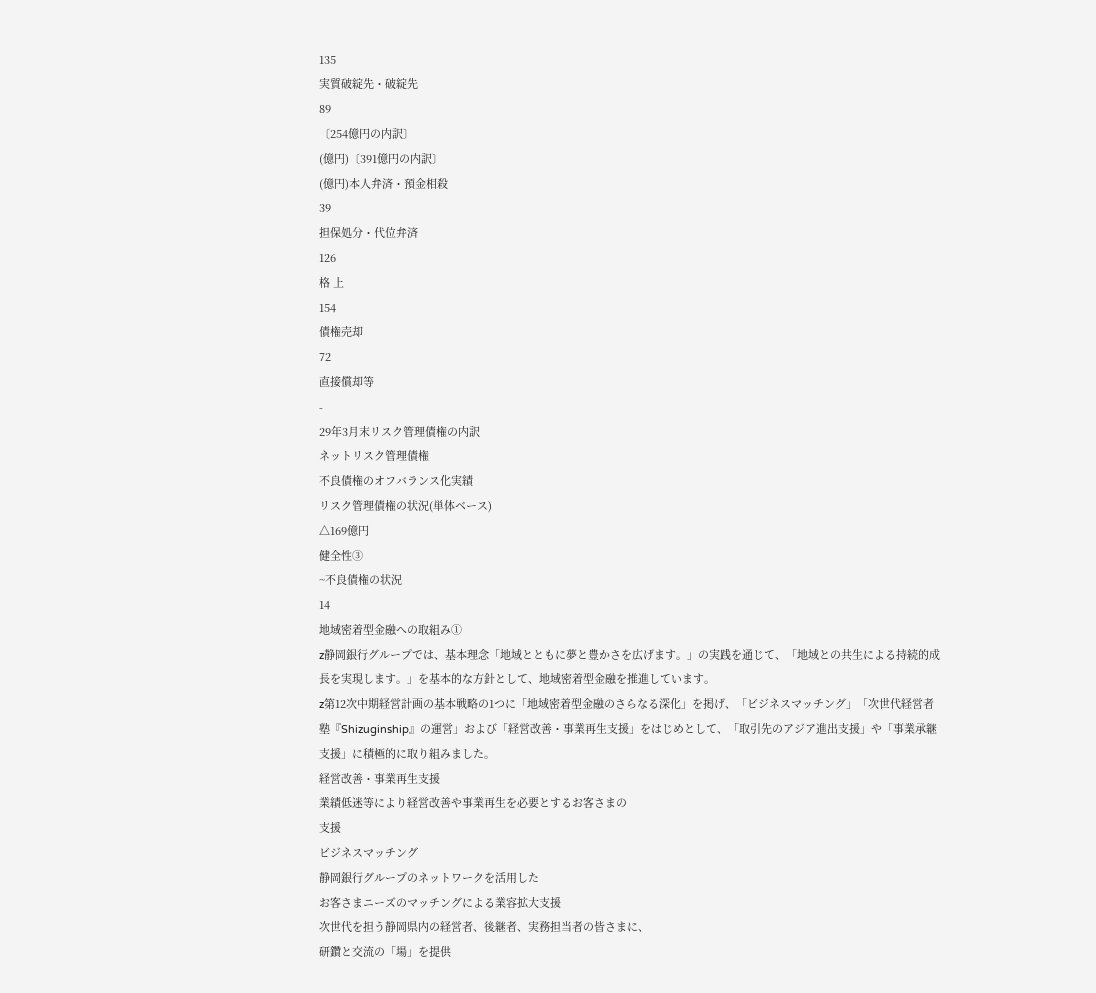135
実質破綻先・破綻先
89
〔254億円の内訳〕
(億円)〔391億円の内訳〕
(億円)本人弁済・預金相殺
39
担保処分・代位弁済
126
格 上
154
債権売却
72
直接償却等
-
29年3月末リスク管理債権の内訳
ネットリスク管理債権
不良債権のオフバランス化実績
リスク管理債権の状況(単体ベース)
△169億円
健全性③
~不良債権の状況
14
地域密着型金融への取組み①
z静岡銀行グループでは、基本理念「地域とともに夢と豊かさを広げます。」の実践を通じて、「地域との共生による持続的成
長を実現します。」を基本的な方針として、地域密着型金融を推進しています。
z第12次中期経営計画の基本戦略の1つに「地域密着型金融のさらなる深化」を掲げ、「ビジネスマッチング」「次世代経営者
塾『Shizuginship』の運営」および「経営改善・事業再生支援」をはじめとして、「取引先のアジア進出支援」や「事業承継
支援」に積極的に取り組みました。
経営改善・事業再生支援
業績低迷等により経営改善や事業再生を必要とするお客さまの
支援
ビジネスマッチング
静岡銀行グループのネットワークを活用した
お客さまニーズのマッチングによる業容拡大支援
次世代を担う静岡県内の経営者、後継者、実務担当者の皆さまに、
研鑽と交流の「場」を提供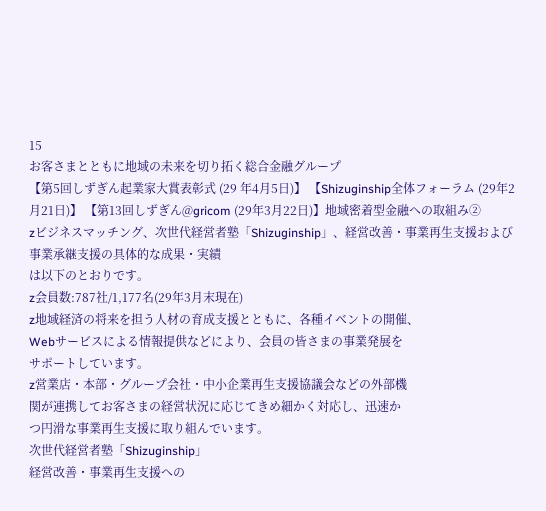15
お客さまとともに地域の未来を切り拓く総合金融グループ
【第5回しずぎん起業家大賞表彰式 (29 年4月5日)】 【Shizuginship全体フォーラム (29年2月21日)】 【第13回しずぎん@gricom (29年3月22日)】地域密着型金融への取組み②
zビジネスマッチング、次世代経営者塾「Shizuginship」、経営改善・事業再生支援および事業承継支援の具体的な成果・実績
は以下のとおりです。
z会員数:787社/1,177名(29年3月末現在)
z地域経済の将来を担う人材の育成支援とともに、各種イベントの開催、
Webサービスによる情報提供などにより、会員の皆さまの事業発展を
サポートしています。
z営業店・本部・グループ会社・中小企業再生支援協議会などの外部機
関が連携してお客さまの経営状況に応じてきめ細かく対応し、迅速か
つ円滑な事業再生支援に取り組んでいます。
次世代経営者塾「Shizuginship」
経営改善・事業再生支援への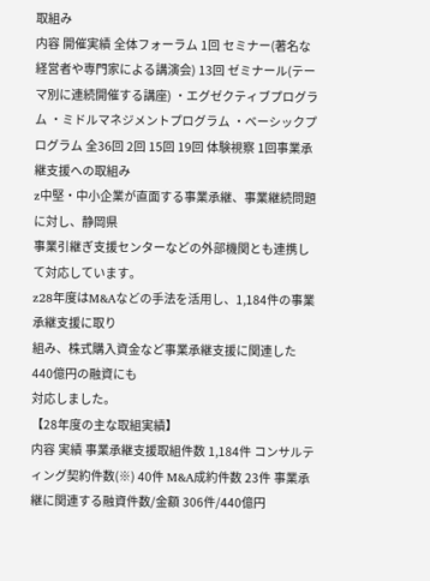取組み
内容 開催実績 全体フォーラム 1回 セミナー(著名な経営者や専門家による講演会) 13回 ゼミナール(テーマ別に連続開催する講座) ・エグゼクティブプログラム ・ミドルマネジメントプログラム ・ベーシックプログラム 全36回 2回 15回 19回 体験視察 1回事業承継支援への取組み
z中堅・中小企業が直面する事業承継、事業継続問題に対し、静岡県
事業引継ぎ支援センターなどの外部機関とも連携して対応しています。
z28年度はM&Aなどの手法を活用し、1,184件の事業承継支援に取り
組み、株式購入資金など事業承継支援に関連した440億円の融資にも
対応しました。
【28年度の主な取組実績】
内容 実績 事業承継支援取組件数 1,184件 コンサルティング契約件数(※) 40件 M&A成約件数 23件 事業承継に関連する融資件数/金額 306件/440億円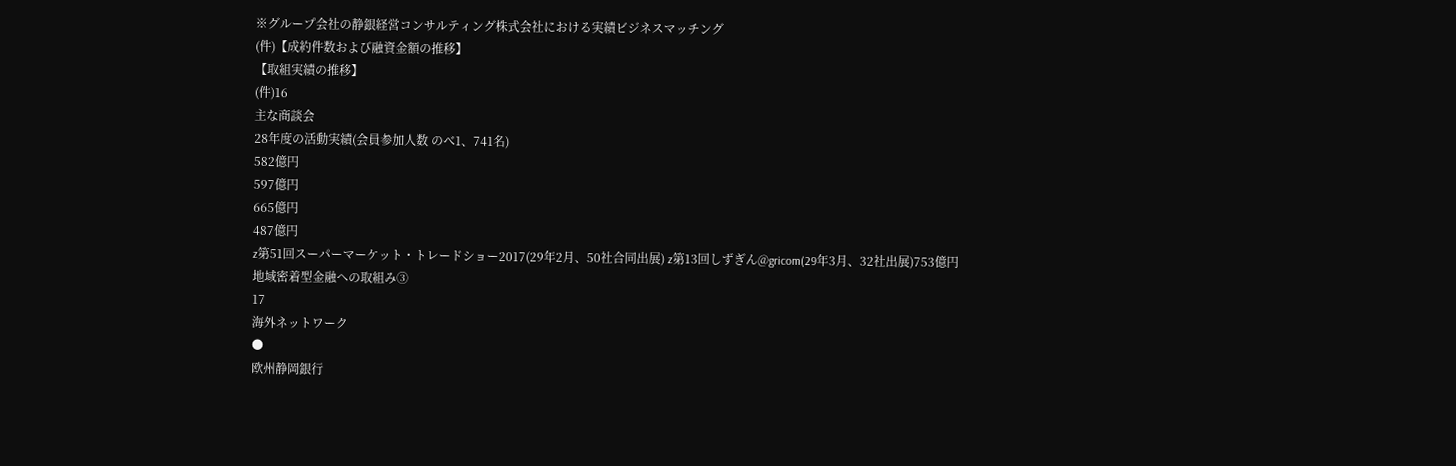※グループ会社の静銀経営コンサルティング株式会社における実績ビジネスマッチング
(件)【成約件数および融資金額の推移】
【取組実績の推移】
(件)16
主な商談会
28年度の活動実績(会員参加人数 のべ1、741名)
582億円
597億円
665億円
487億円
z第51回スーパーマーケット・トレードショー2017(29年2月、50社合同出展) z第13回しずぎん@gricom(29年3月、32社出展)753億円
地域密着型金融への取組み③
17
海外ネットワーク
●
欧州静岡銀行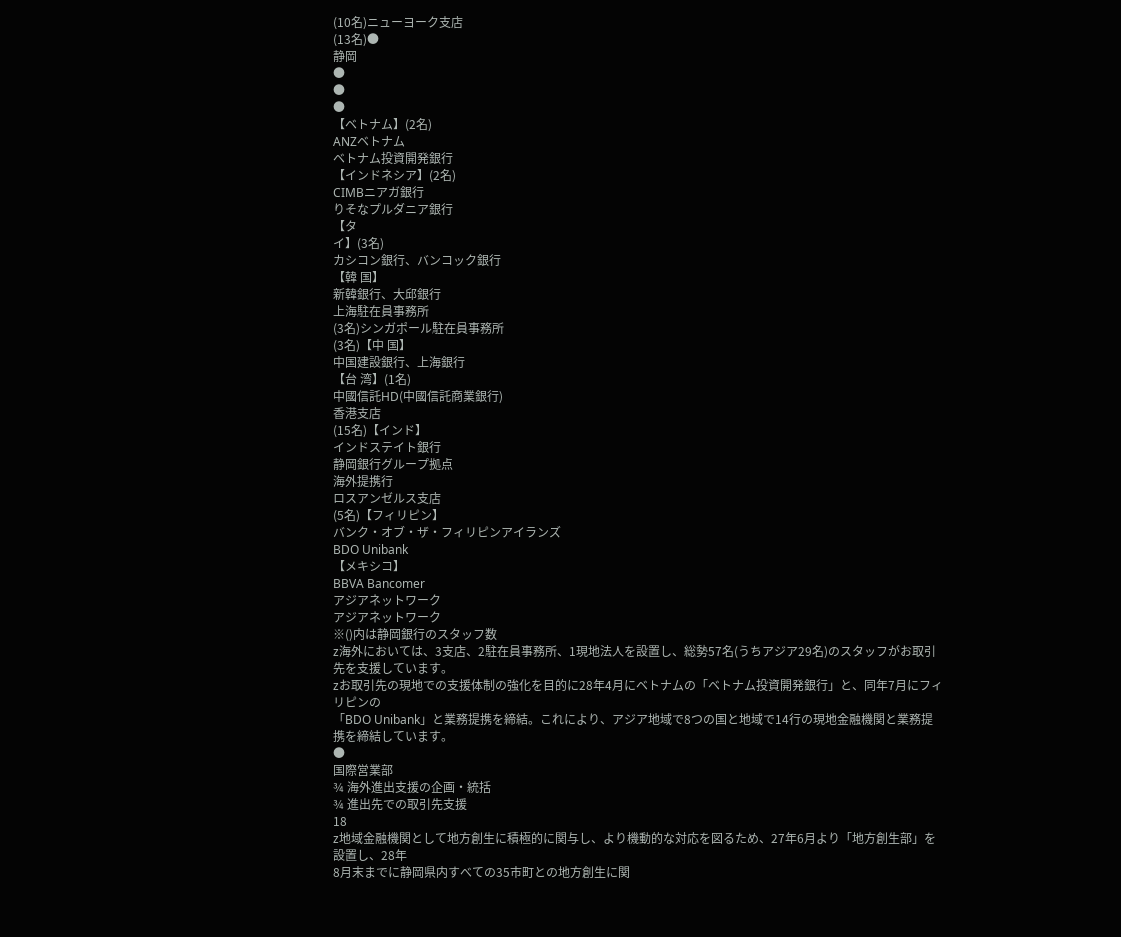(10名)ニューヨーク支店
(13名)●
静岡
●
●
●
【ベトナム】(2名)
ANZベトナム
ベトナム投資開発銀行
【インドネシア】(2名)
CIMBニアガ銀行
りそなプルダニア銀行
【タ
イ】(3名)
カシコン銀行、バンコック銀行
【韓 国】
新韓銀行、大邱銀行
上海駐在員事務所
(3名)シンガポール駐在員事務所
(3名)【中 国】
中国建設銀行、上海銀行
【台 湾】(1名)
中國信託HD(中國信託商業銀行)
香港支店
(15名)【インド】
インドステイト銀行
静岡銀行グループ拠点
海外提携行
ロスアンゼルス支店
(5名)【フィリピン】
バンク・オブ・ザ・フィリピンアイランズ
BDO Unibank
【メキシコ】
BBVA Bancomer
アジアネットワーク
アジアネットワーク
※()内は静岡銀行のスタッフ数
z海外においては、3支店、2駐在員事務所、1現地法人を設置し、総勢57名(うちアジア29名)のスタッフがお取引先を支援しています。
zお取引先の現地での支援体制の強化を目的に28年4月にベトナムの「ベトナム投資開発銀行」と、同年7月にフィリピンの
「BDO Unibank」と業務提携を締結。これにより、アジア地域で8つの国と地域で14行の現地金融機関と業務提携を締結しています。
●
国際営業部
¾ 海外進出支援の企画・統括
¾ 進出先での取引先支援
18
z地域金融機関として地方創生に積極的に関与し、より機動的な対応を図るため、27年6月より「地方創生部」を設置し、28年
8月末までに静岡県内すべての35市町との地方創生に関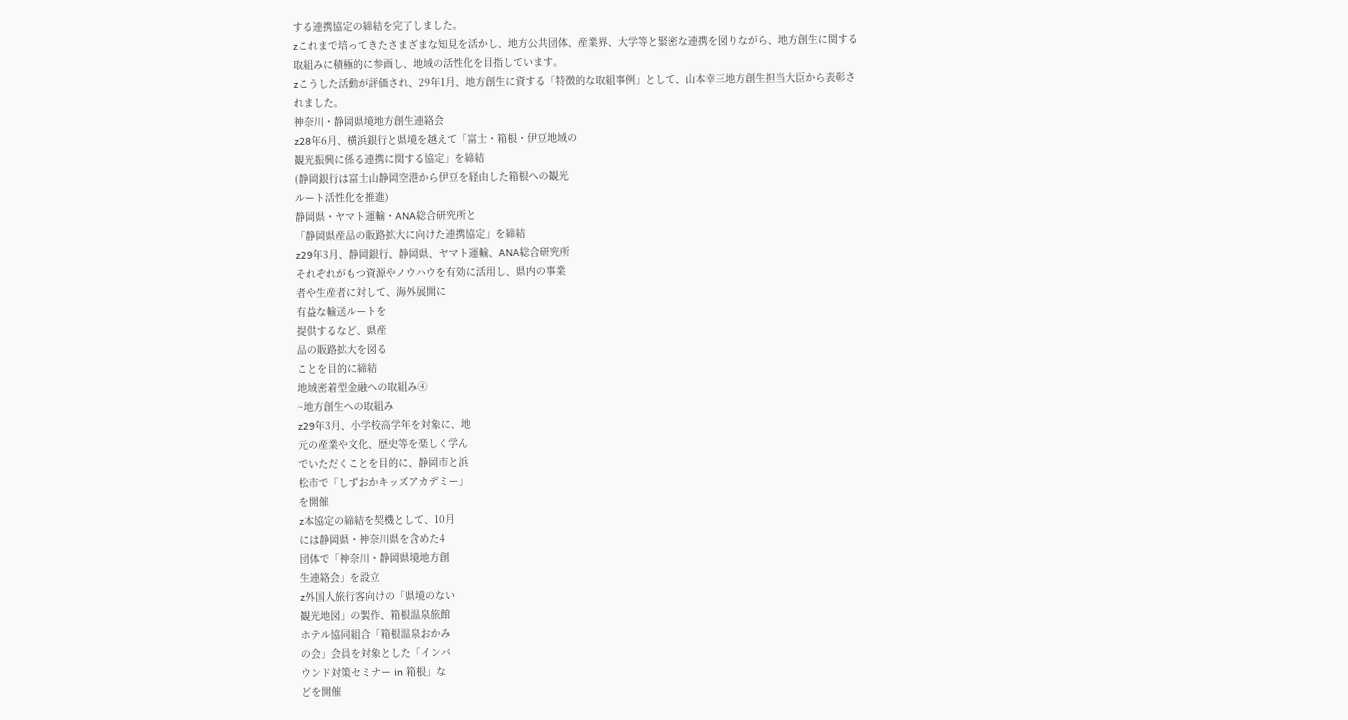する連携協定の締結を完了しました。
zこれまで培ってきたさまざまな知見を活かし、地方公共団体、産業界、大学等と緊密な連携を図りながら、地方創生に関する
取組みに積極的に参画し、地域の活性化を目指しています。
zこうした活動が評価され、29年1月、地方創生に資する「特徴的な取組事例」として、山本幸三地方創生担当大臣から表彰さ
れました。
神奈川・静岡県境地方創生連絡会
z28年6月、横浜銀行と県境を越えて「富士・箱根・伊豆地域の
観光振興に係る連携に関する協定」を締結
(静岡銀行は富士山静岡空港から伊豆を経由した箱根への観光
ルート活性化を推進)
静岡県・ヤマト運輸・ANA総合研究所と
「静岡県産品の販路拡大に向けた連携協定」を締結
z29年3月、静岡銀行、静岡県、ヤマト運輸、ANA総合研究所
それぞれがもつ資源やノウハウを有効に活用し、県内の事業
者や生産者に対して、海外展開に
有益な輸送ルートを
提供するなど、県産
品の販路拡大を図る
ことを目的に締結
地域密着型金融への取組み④
~地方創生への取組み
z29年3月、小学校高学年を対象に、地
元の産業や文化、歴史等を楽しく学ん
でいただくことを目的に、静岡市と浜
松市で「しずおかキッズアカデミー」
を開催
z本協定の締結を契機として、10月
には静岡県・神奈川県を含めた4
団体で「神奈川・静岡県境地方創
生連絡会」を設立
z外国人旅行客向けの「県境のない
観光地図」の製作、箱根温泉旅館
ホテル協同組合「箱根温泉おかみ
の会」会員を対象とした「インバ
ウンド対策セミナー in 箱根」な
どを開催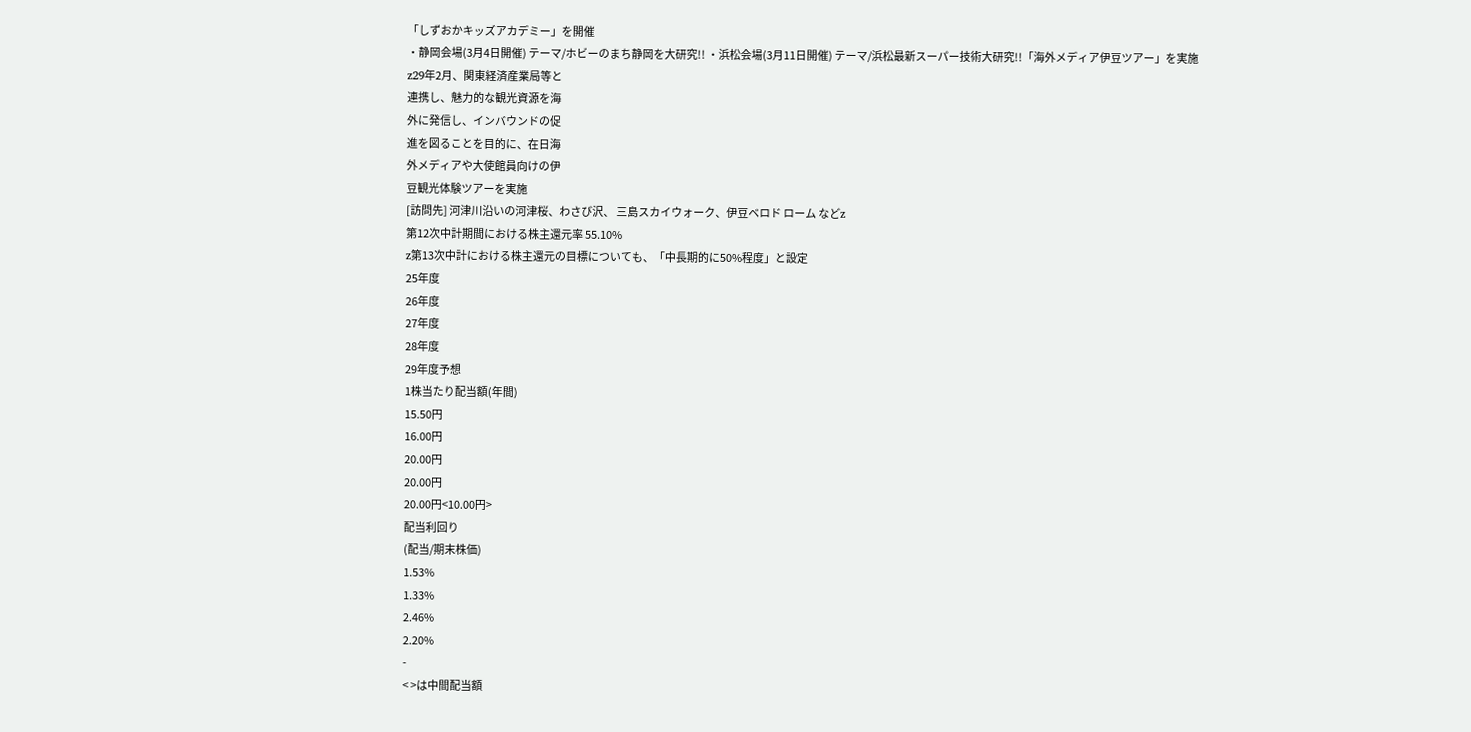「しずおかキッズアカデミー」を開催
・静岡会場(3月4日開催) テーマ/ホビーのまち静岡を大研究!! ・浜松会場(3月11日開催) テーマ/浜松最新スーパー技術大研究!!「海外メディア伊豆ツアー」を実施
z29年2月、関東経済産業局等と
連携し、魅力的な観光資源を海
外に発信し、インバウンドの促
進を図ることを目的に、在日海
外メディアや大使館員向けの伊
豆観光体験ツアーを実施
[訪問先] 河津川沿いの河津桜、わさび沢、 三島スカイウォーク、伊豆ベロド ローム などz
第12次中計期間における株主還元率 55.10%
z第13次中計における株主還元の目標についても、「中長期的に50%程度」と設定
25年度
26年度
27年度
28年度
29年度予想
1株当たり配当額(年間)
15.50円
16.00円
20.00円
20.00円
20.00円<10.00円>
配当利回り
(配当/期末株価)
1.53%
1.33%
2.46%
2.20%
-
< >は中間配当額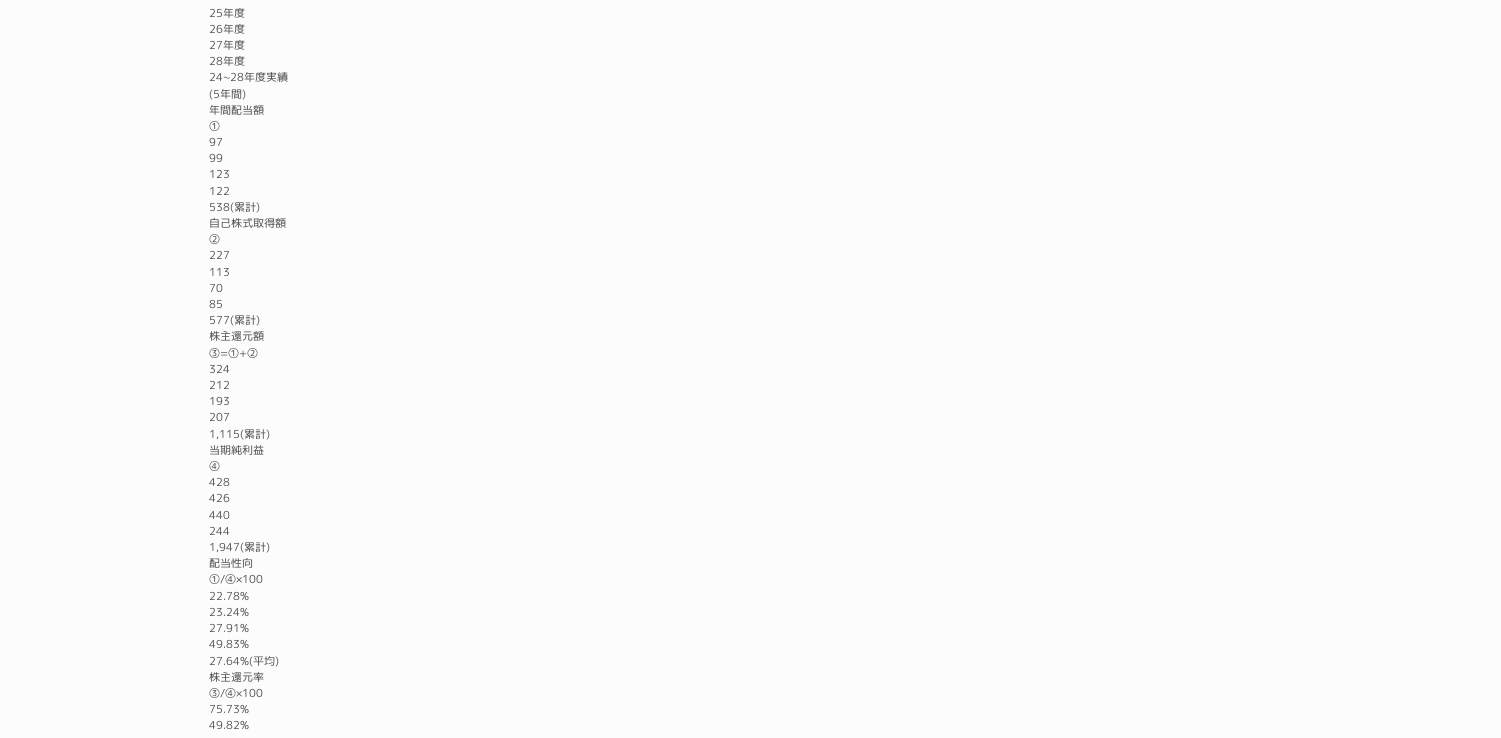25年度
26年度
27年度
28年度
24~28年度実績
(5年間)
年間配当額
①
97
99
123
122
538(累計)
自己株式取得額
②
227
113
70
85
577(累計)
株主還元額
③=①+②
324
212
193
207
1,115(累計)
当期純利益
④
428
426
440
244
1,947(累計)
配当性向
①/④×100
22.78%
23.24%
27.91%
49.83%
27.64%(平均)
株主還元率
③/④×100
75.73%
49.82%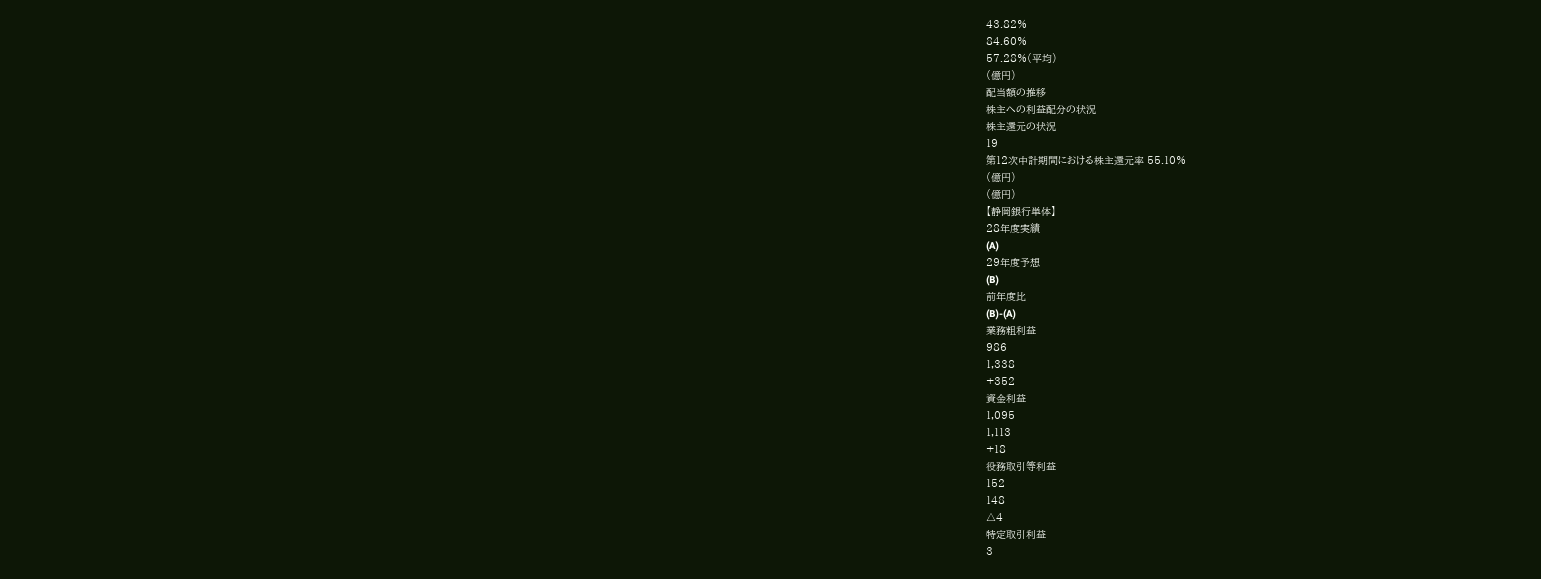43.82%
84.60%
57.28%(平均)
(億円)
配当額の推移
株主への利益配分の状況
株主還元の状況
19
第12次中計期間における株主還元率 55.10%
(億円)
(億円)
【静岡銀行単体】
28年度実績
(A)
29年度予想
(B)
前年度比
(B)-(A)
業務粗利益
986
1,338
+352
資金利益
1,095
1,113
+18
役務取引等利益
152
148
△4
特定取引利益
3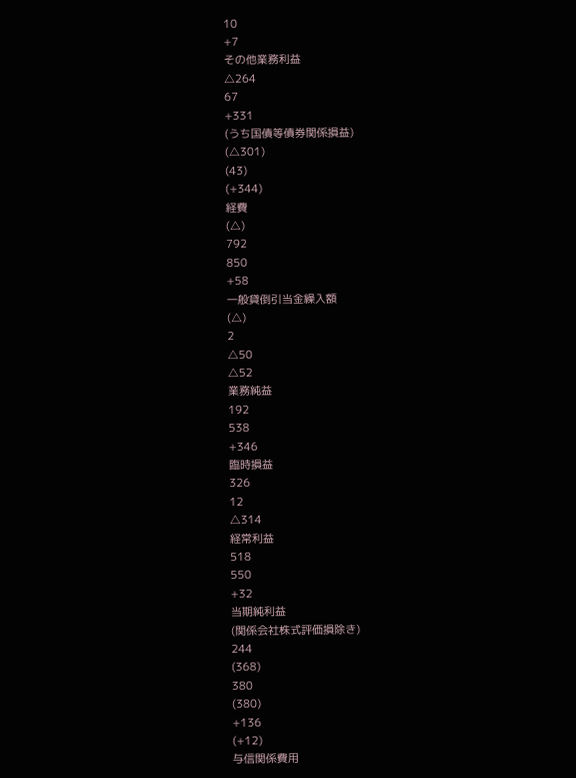10
+7
その他業務利益
△264
67
+331
(うち国債等債券関係損益)
(△301)
(43)
(+344)
経費
(△)
792
850
+58
一般貸倒引当金繰入額
(△)
2
△50
△52
業務純益
192
538
+346
臨時損益
326
12
△314
経常利益
518
550
+32
当期純利益
(関係会社株式評価損除き)
244
(368)
380
(380)
+136
(+12)
与信関係費用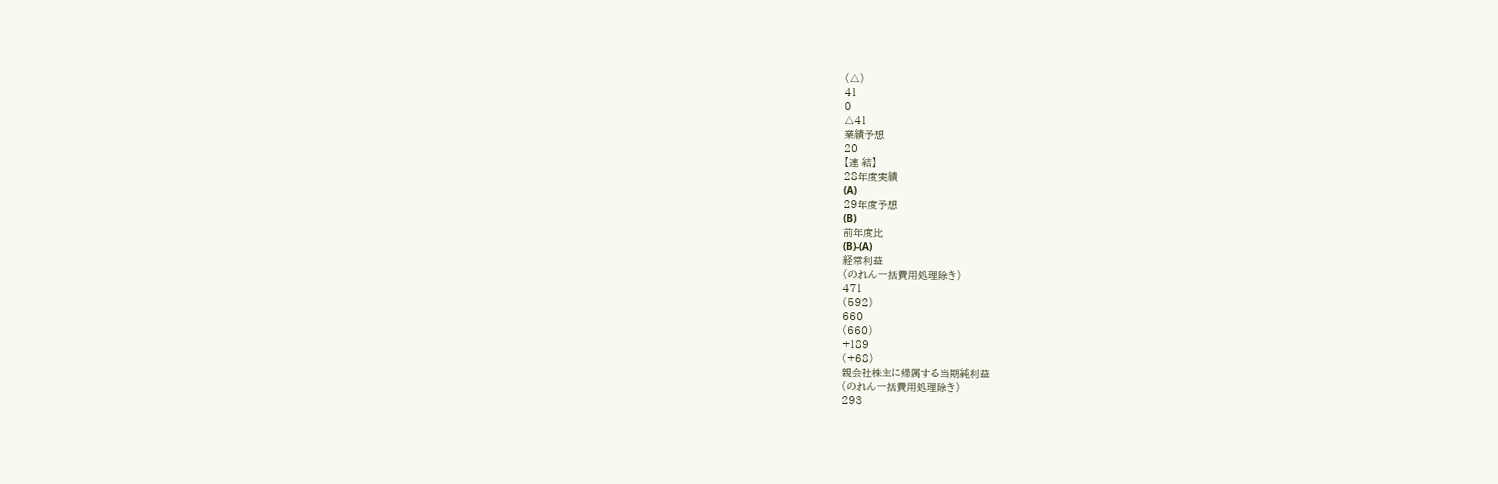(△)
41
0
△41
業績予想
20
【連 結】
28年度実績
(A)
29年度予想
(B)
前年度比
(B)-(A)
経常利益
(のれん一括費用処理除き)
471
(592)
660
(660)
+189
(+68)
親会社株主に帰属する当期純利益
(のれん一括費用処理除き)
293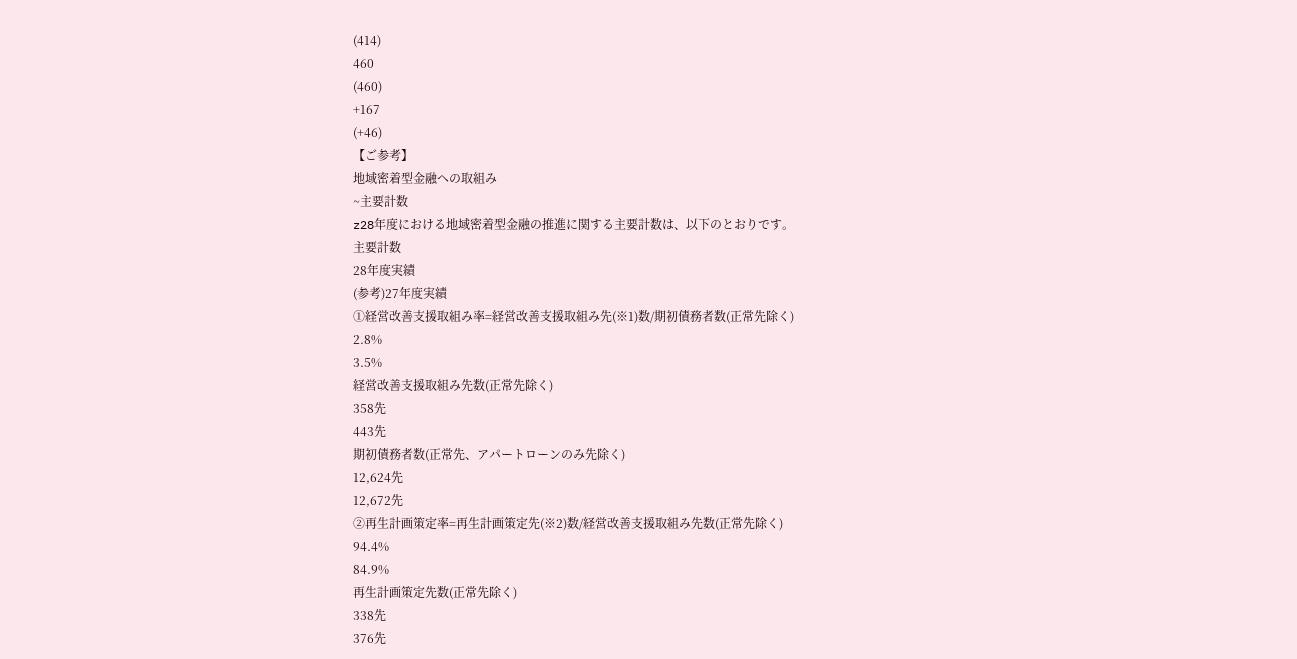(414)
460
(460)
+167
(+46)
【ご参考】
地域密着型金融への取組み
~主要計数
z28年度における地域密着型金融の推進に関する主要計数は、以下のとおりです。
主要計数
28年度実績
(参考)27年度実績
①経営改善支援取組み率=経営改善支援取組み先(※1)数/期初債務者数(正常先除く)
2.8%
3.5%
経営改善支援取組み先数(正常先除く)
358先
443先
期初債務者数(正常先、アパートローンのみ先除く)
12,624先
12,672先
②再生計画策定率=再生計画策定先(※2)数/経営改善支援取組み先数(正常先除く)
94.4%
84.9%
再生計画策定先数(正常先除く)
338先
376先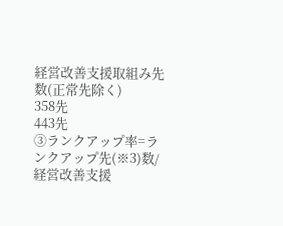経営改善支援取組み先数(正常先除く)
358先
443先
③ランクアップ率=ランクアップ先(※3)数/経営改善支援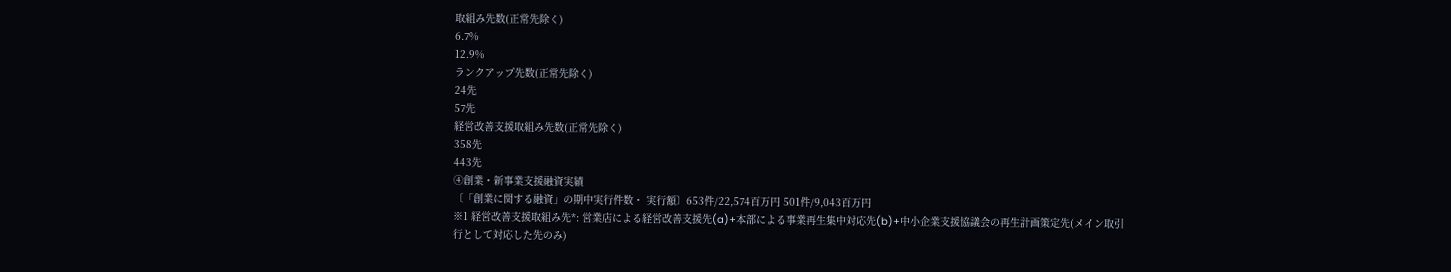取組み先数(正常先除く)
6.7%
12.9%
ランクアップ先数(正常先除く)
24先
57先
経営改善支援取組み先数(正常先除く)
358先
443先
④創業・新事業支援融資実績
〔「創業に関する融資」の期中実行件数・ 実行額〕653件/22,574百万円 501件/9,043百万円
※1 経営改善支援取組み先*: 営業店による経営改善支援先(a)+本部による事業再生集中対応先(b)+中小企業支援協議会の再生計画策定先(メイン取引
行として対応した先のみ)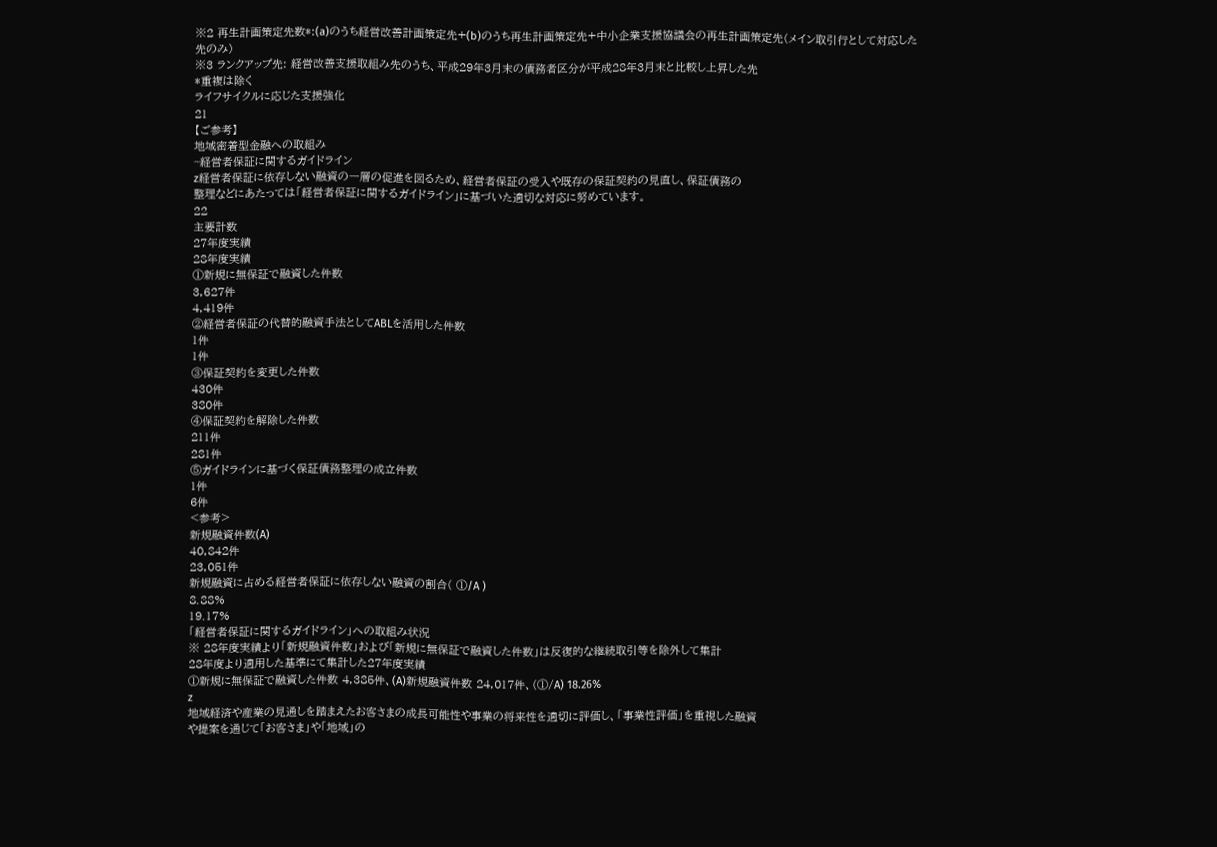※2 再生計画策定先数*:(a)のうち経営改善計画策定先+(b)のうち再生計画策定先+中小企業支援協議会の再生計画策定先(メイン取引行として対応した
先のみ)
※3 ランクアップ先: 経営改善支援取組み先のうち、平成29年3月末の債務者区分が平成28年3月末と比較し上昇した先
*重複は除く
ライフサイクルに応じた支援強化
21
【ご参考】
地域密着型金融への取組み
~経営者保証に関するガイドライン
z経営者保証に依存しない融資の一層の促進を図るため、経営者保証の受入や既存の保証契約の見直し、保証債務の
整理などにあたっては「経営者保証に関するガイドライン」に基づいた適切な対応に努めています。
22
主要計数
27年度実績
28年度実績
①新規に無保証で融資した件数
3,627件
4,419件
②経営者保証の代替的融資手法としてABLを活用した件数
1件
1件
③保証契約を変更した件数
430件
380件
④保証契約を解除した件数
211件
281件
⑤ガイドラインに基づく保証債務整理の成立件数
1件
6件
<参考>
新規融資件数(A)
40,842件
23,051件
新規融資に占める経営者保証に依存しない融資の割合( ①/A )
8.88%
19.17%
「経営者保証に関するガイドライン」への取組み状況
※ 28年度実績より「新規融資件数」および「新規に無保証で融資した件数」は反復的な継続取引等を除外して集計
28年度より適用した基準にて集計した27年度実績
①新規に無保証で融資した件数 4,385件、(A)新規融資件数 24,017件、(①/A) 18.26%
z
地域経済や産業の見通しを踏まえたお客さまの成長可能性や事業の将来性を適切に評価し、「事業性評価」を重視した融資
や提案を通じて「お客さま」や「地域」の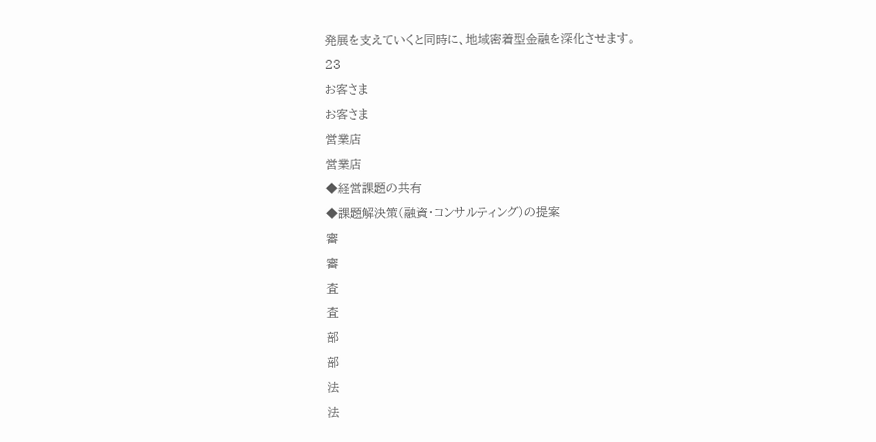発展を支えていくと同時に、地域密着型金融を深化させます。
23
お客さま
お客さま
営業店
営業店
◆経営課題の共有
◆課題解決策(融資・コンサルティング)の提案
審
審
査
査
部
部
法
法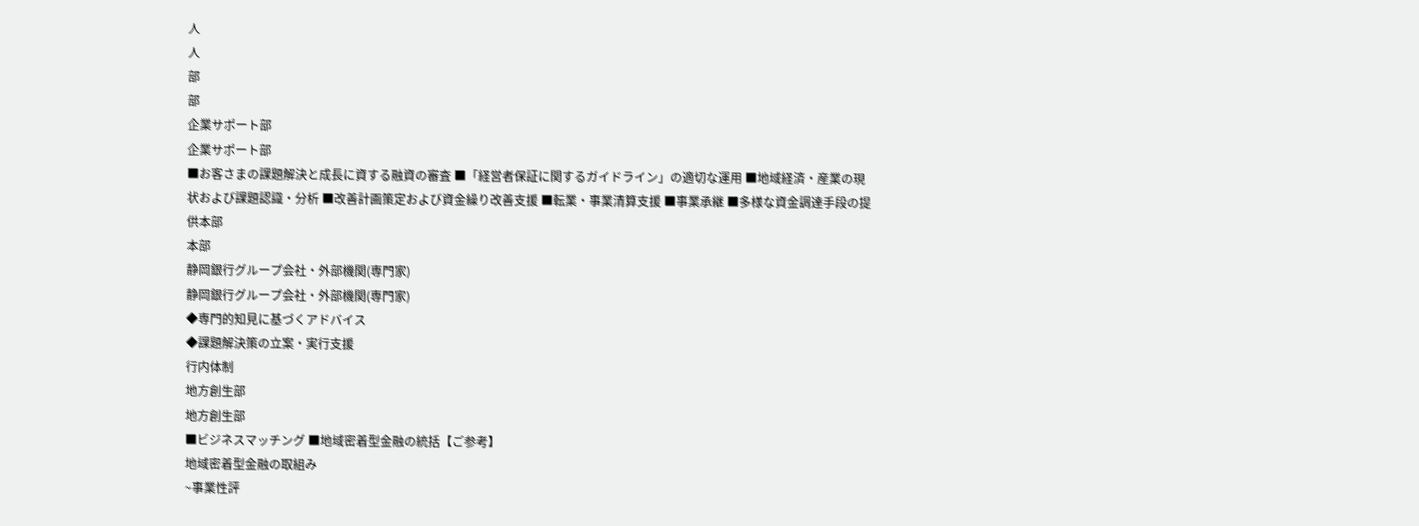人
人
部
部
企業サポート部
企業サポート部
■お客さまの課題解決と成長に資する融資の審査 ■「経営者保証に関するガイドライン」の適切な運用 ■地域経済・産業の現状および課題認識・分析 ■改善計画策定および資金繰り改善支援 ■転業・事業清算支援 ■事業承継 ■多様な資金調達手段の提供本部
本部
静岡銀行グループ会社・外部機関(専門家)
静岡銀行グループ会社・外部機関(専門家)
◆専門的知見に基づくアドバイス
◆課題解決策の立案・実行支援
行内体制
地方創生部
地方創生部
■ビジネスマッチング ■地域密着型金融の統括【ご参考】
地域密着型金融の取組み
~事業性評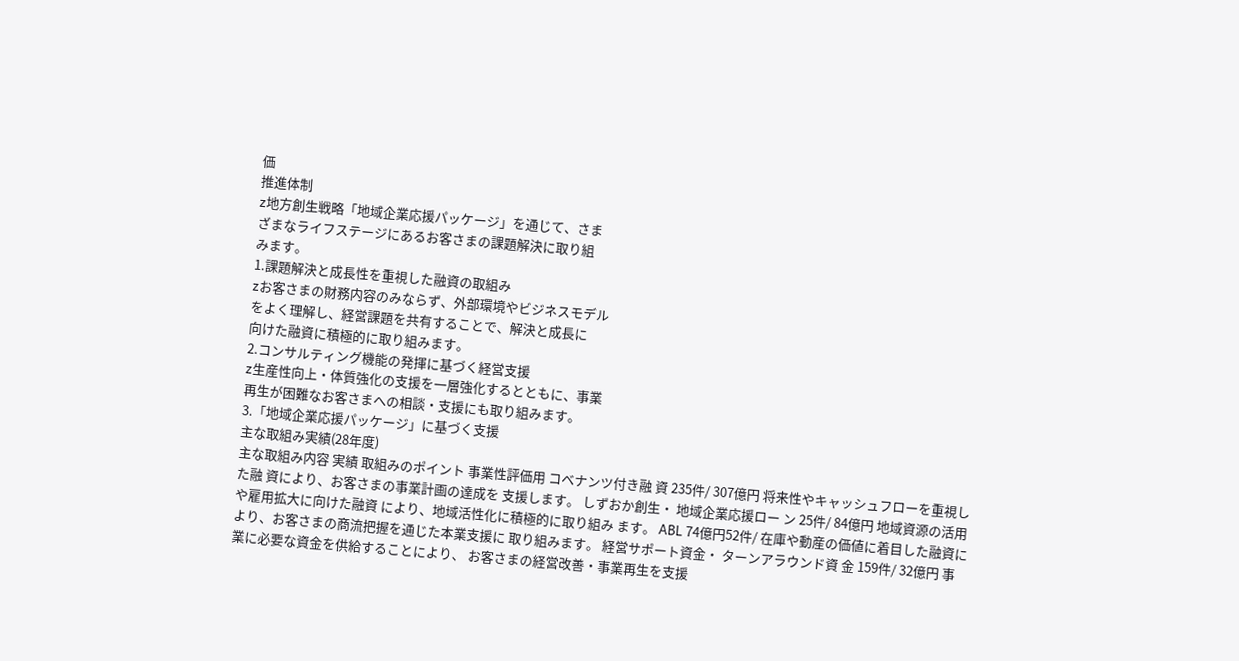価
推進体制
z地方創生戦略「地域企業応援パッケージ」を通じて、さま
ざまなライフステージにあるお客さまの課題解決に取り組
みます。
1.課題解決と成長性を重視した融資の取組み
zお客さまの財務内容のみならず、外部環境やビジネスモデル
をよく理解し、経営課題を共有することで、解決と成長に
向けた融資に積極的に取り組みます。
2.コンサルティング機能の発揮に基づく経営支援
z生産性向上・体質強化の支援を一層強化するとともに、事業
再生が困難なお客さまへの相談・支援にも取り組みます。
3.「地域企業応援パッケージ」に基づく支援
主な取組み実績(28年度)
主な取組み内容 実績 取組みのポイント 事業性評価用 コベナンツ付き融 資 235件/ 307億円 将来性やキャッシュフローを重視した融 資により、お客さまの事業計画の達成を 支援します。 しずおか創生・ 地域企業応援ロー ン 25件/ 84億円 地域資源の活用や雇用拡大に向けた融資 により、地域活性化に積極的に取り組み ます。 ABL 74億円52件/ 在庫や動産の価値に着目した融資により、お客さまの商流把握を通じた本業支援に 取り組みます。 経営サポート資金・ ターンアラウンド資 金 159件/ 32億円 事業に必要な資金を供給することにより、 お客さまの経営改善・事業再生を支援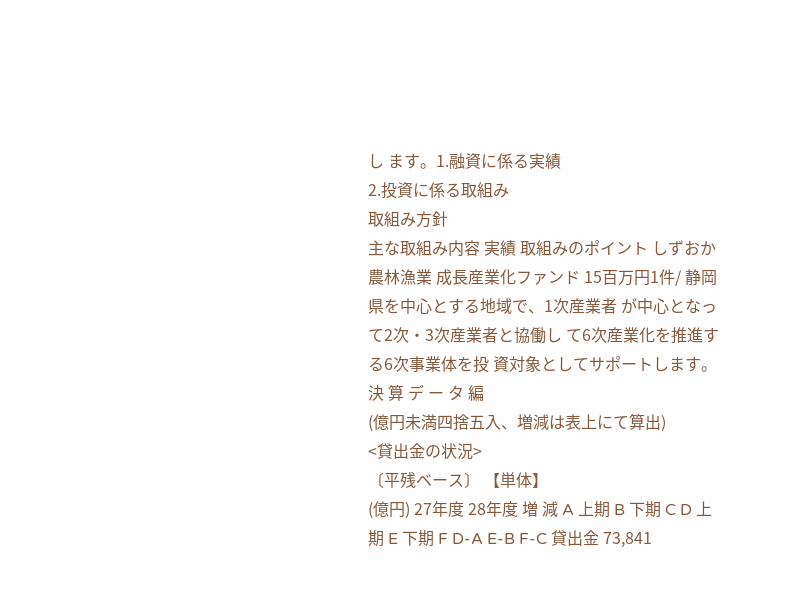し ます。1.融資に係る実績
2.投資に係る取組み
取組み方針
主な取組み内容 実績 取組みのポイント しずおか農林漁業 成長産業化ファンド 15百万円1件/ 静岡県を中心とする地域で、1次産業者 が中心となって2次・3次産業者と協働し て6次産業化を推進する6次事業体を投 資対象としてサポートします。決 算 デ ー タ 編
(億円未満四捨五入、増減は表上にて算出)
<貸出金の状況>
〔平残ベース〕 【単体】
(億円) 27年度 28年度 増 減 A 上期 B 下期 C D 上期 E 下期 F D-A E-B F-C 貸出金 73,841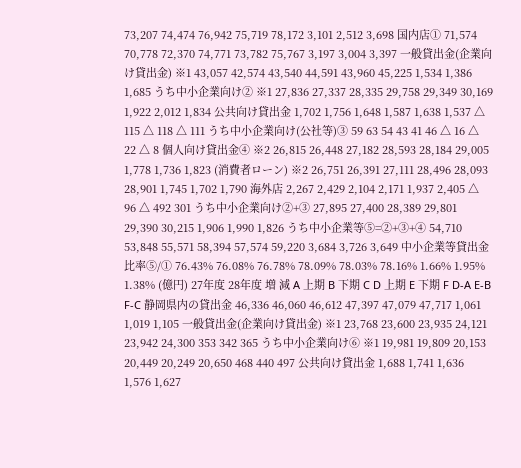73,207 74,474 76,942 75,719 78,172 3,101 2,512 3,698 国内店① 71,574 70,778 72,370 74,771 73,782 75,767 3,197 3,004 3,397 一般貸出金(企業向け貸出金) ※1 43,057 42,574 43,540 44,591 43,960 45,225 1,534 1,386 1,685 うち中小企業向け② ※1 27,836 27,337 28,335 29,758 29,349 30,169 1,922 2,012 1,834 公共向け貸出金 1,702 1,756 1,648 1,587 1,638 1,537 △ 115 △ 118 △ 111 うち中小企業向け(公社等)③ 59 63 54 43 41 46 △ 16 △ 22 △ 8 個人向け貸出金④ ※2 26,815 26,448 27,182 28,593 28,184 29,005 1,778 1,736 1,823 (消費者ローン) ※2 26,751 26,391 27,111 28,496 28,093 28,901 1,745 1,702 1,790 海外店 2,267 2,429 2,104 2,171 1,937 2,405 △ 96 △ 492 301 うち中小企業向け②+③ 27,895 27,400 28,389 29,801 29,390 30,215 1,906 1,990 1,826 うち中小企業等⑤=②+③+④ 54,710 53,848 55,571 58,394 57,574 59,220 3,684 3,726 3,649 中小企業等貸出金比率⑤/① 76.43% 76.08% 76.78% 78.09% 78.03% 78.16% 1.66% 1.95% 1.38% (億円) 27年度 28年度 増 減 A 上期 B 下期 C D 上期 E 下期 F D-A E-B F-C 静岡県内の貸出金 46,336 46,060 46,612 47,397 47,079 47,717 1,061 1,019 1,105 一般貸出金(企業向け貸出金) ※1 23,768 23,600 23,935 24,121 23,942 24,300 353 342 365 うち中小企業向け⑥ ※1 19,981 19,809 20,153 20,449 20,249 20,650 468 440 497 公共向け貸出金 1,688 1,741 1,636 1,576 1,627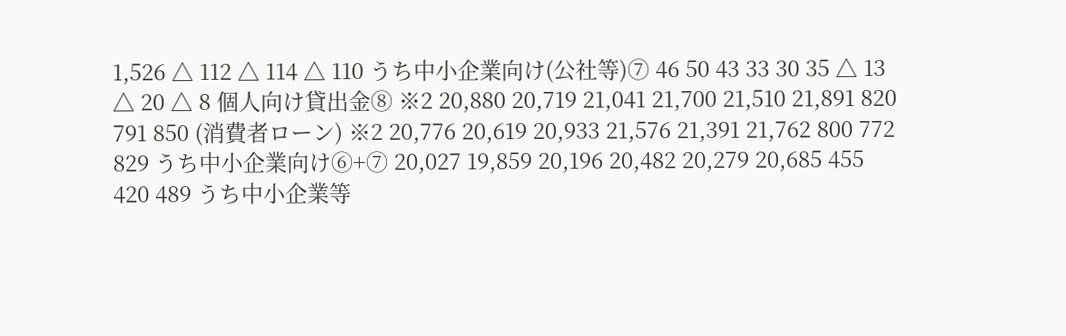1,526 △ 112 △ 114 △ 110 うち中小企業向け(公社等)⑦ 46 50 43 33 30 35 △ 13 △ 20 △ 8 個人向け貸出金⑧ ※2 20,880 20,719 21,041 21,700 21,510 21,891 820 791 850 (消費者ローン) ※2 20,776 20,619 20,933 21,576 21,391 21,762 800 772 829 うち中小企業向け⑥+⑦ 20,027 19,859 20,196 20,482 20,279 20,685 455 420 489 うち中小企業等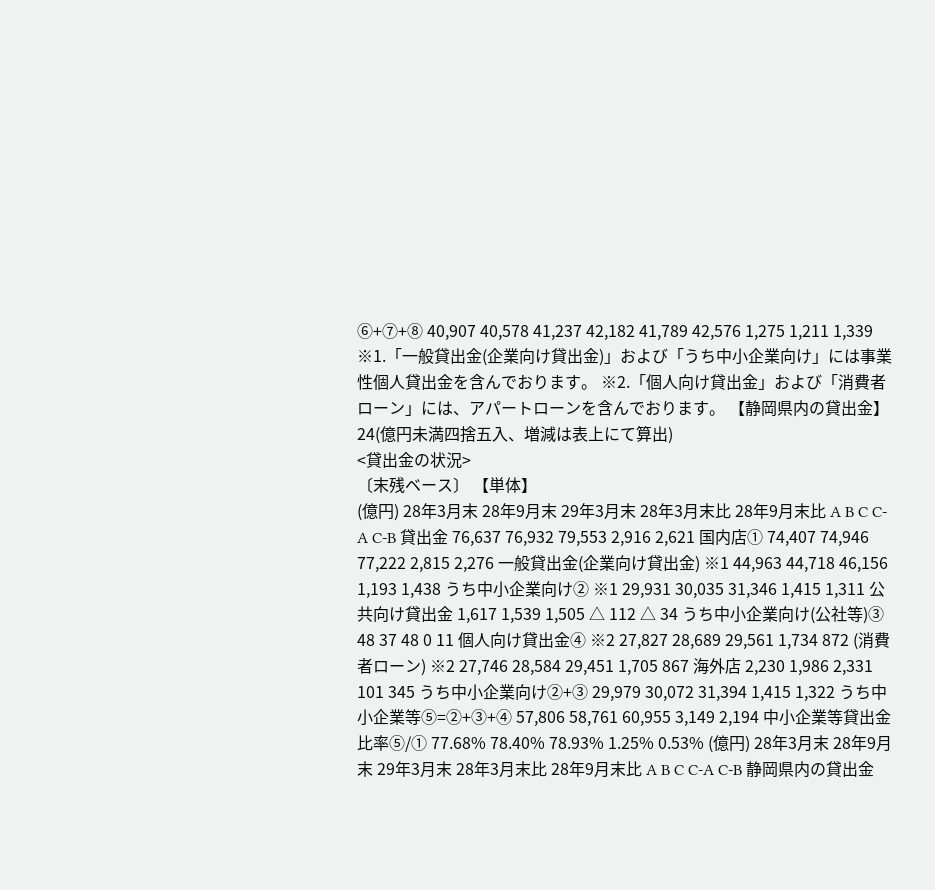⑥+⑦+⑧ 40,907 40,578 41,237 42,182 41,789 42,576 1,275 1,211 1,339 ※1.「一般貸出金(企業向け貸出金)」および「うち中小企業向け」には事業性個人貸出金を含んでおります。 ※2.「個人向け貸出金」および「消費者ローン」には、アパートローンを含んでおります。 【静岡県内の貸出金】 24(億円未満四捨五入、増減は表上にて算出)
<貸出金の状況>
〔末残ベース〕 【単体】
(億円) 28年3月末 28年9月末 29年3月末 28年3月末比 28年9月末比 A B C C-A C-B 貸出金 76,637 76,932 79,553 2,916 2,621 国内店① 74,407 74,946 77,222 2,815 2,276 一般貸出金(企業向け貸出金) ※1 44,963 44,718 46,156 1,193 1,438 うち中小企業向け② ※1 29,931 30,035 31,346 1,415 1,311 公共向け貸出金 1,617 1,539 1,505 △ 112 △ 34 うち中小企業向け(公社等)③ 48 37 48 0 11 個人向け貸出金④ ※2 27,827 28,689 29,561 1,734 872 (消費者ローン) ※2 27,746 28,584 29,451 1,705 867 海外店 2,230 1,986 2,331 101 345 うち中小企業向け②+③ 29,979 30,072 31,394 1,415 1,322 うち中小企業等⑤=②+③+④ 57,806 58,761 60,955 3,149 2,194 中小企業等貸出金比率⑤/① 77.68% 78.40% 78.93% 1.25% 0.53% (億円) 28年3月末 28年9月末 29年3月末 28年3月末比 28年9月末比 A B C C-A C-B 静岡県内の貸出金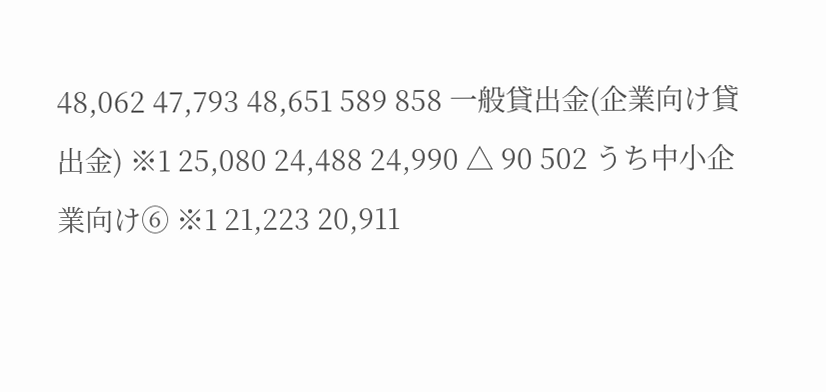48,062 47,793 48,651 589 858 一般貸出金(企業向け貸出金) ※1 25,080 24,488 24,990 △ 90 502 うち中小企業向け⑥ ※1 21,223 20,911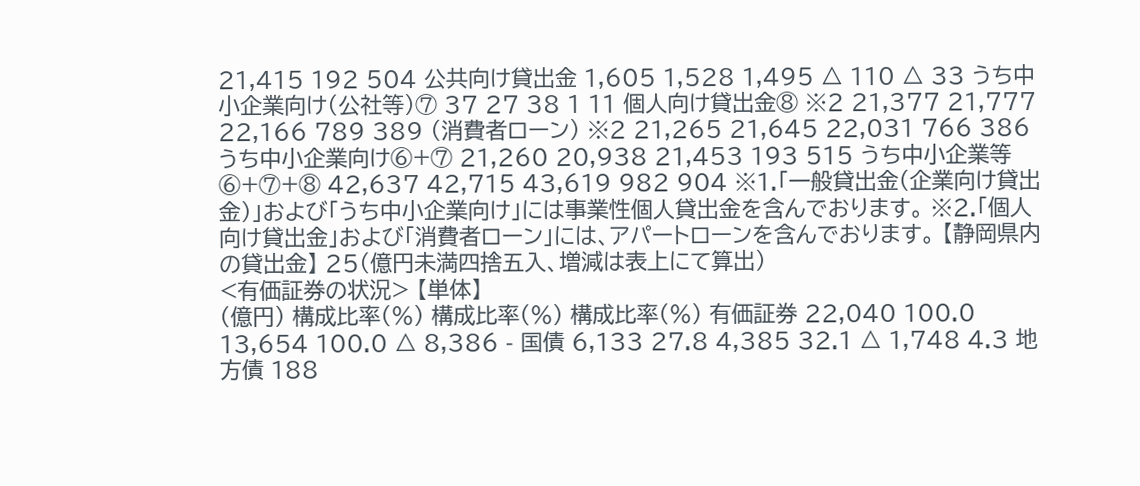21,415 192 504 公共向け貸出金 1,605 1,528 1,495 △ 110 △ 33 うち中小企業向け(公社等)⑦ 37 27 38 1 11 個人向け貸出金⑧ ※2 21,377 21,777 22,166 789 389 (消費者ローン) ※2 21,265 21,645 22,031 766 386 うち中小企業向け⑥+⑦ 21,260 20,938 21,453 193 515 うち中小企業等⑥+⑦+⑧ 42,637 42,715 43,619 982 904 ※1.「一般貸出金(企業向け貸出金)」および「うち中小企業向け」には事業性個人貸出金を含んでおります。 ※2.「個人向け貸出金」および「消費者ローン」には、アパートローンを含んでおります。 【静岡県内の貸出金】 25(億円未満四捨五入、増減は表上にて算出)
<有価証券の状況> 【単体】
(億円) 構成比率(%) 構成比率(%) 構成比率(%) 有価証券 22,040 100.0 13,654 100.0 △ 8,386 - 国債 6,133 27.8 4,385 32.1 △ 1,748 4.3 地方債 188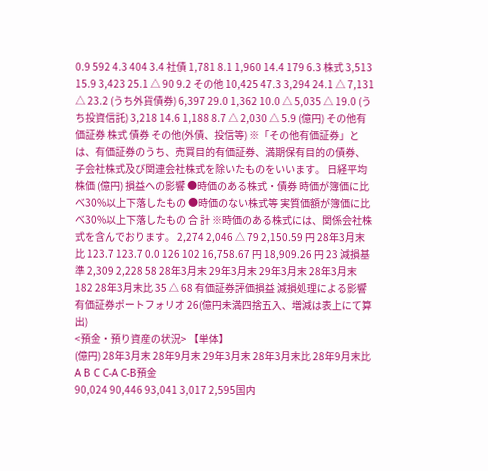0.9 592 4.3 404 3.4 社債 1,781 8.1 1,960 14.4 179 6.3 株式 3,513 15.9 3,423 25.1 △ 90 9.2 その他 10,425 47.3 3,294 24.1 △ 7,131 △ 23.2 (うち外貨債券) 6,397 29.0 1,362 10.0 △ 5,035 △ 19.0 (うち投資信託) 3,218 14.6 1,188 8.7 △ 2,030 △ 5.9 (億円) その他有価証券 株式 債券 その他(外債、投信等) ※「その他有価証券」とは、有価証券のうち、売買目的有価証券、満期保有目的の債券、子会社株式及び関連会社株式を除いたものをいいます。 日経平均株価 (億円) 損益への影響 ●時価のある株式・債券 時価が簿価に比べ30%以上下落したもの ●時価のない株式等 実質価額が簿価に比べ30%以上下落したもの 合 計 ※時価のある株式には、関係会社株式を含んでおります。 2,274 2,046 △ 79 2,150.59 円 28年3月末比 123.7 123.7 0.0 126 102 16,758.67 円 18,909.26 円 23 減損基準 2,309 2,228 58 28年3月末 29年3月末 29年3月末 28年3月末 182 28年3月末比 35 △ 68 有価証券評価損益 減損処理による影響 有価証券ポートフォリオ 26(億円未満四捨五入、増減は表上にて算出)
<預金・預り資産の状況> 【単体】
(億円) 28年3月末 28年9月末 29年3月末 28年3月末比 28年9月末比 A B C C-A C-B預金
90,024 90,446 93,041 3,017 2,595国内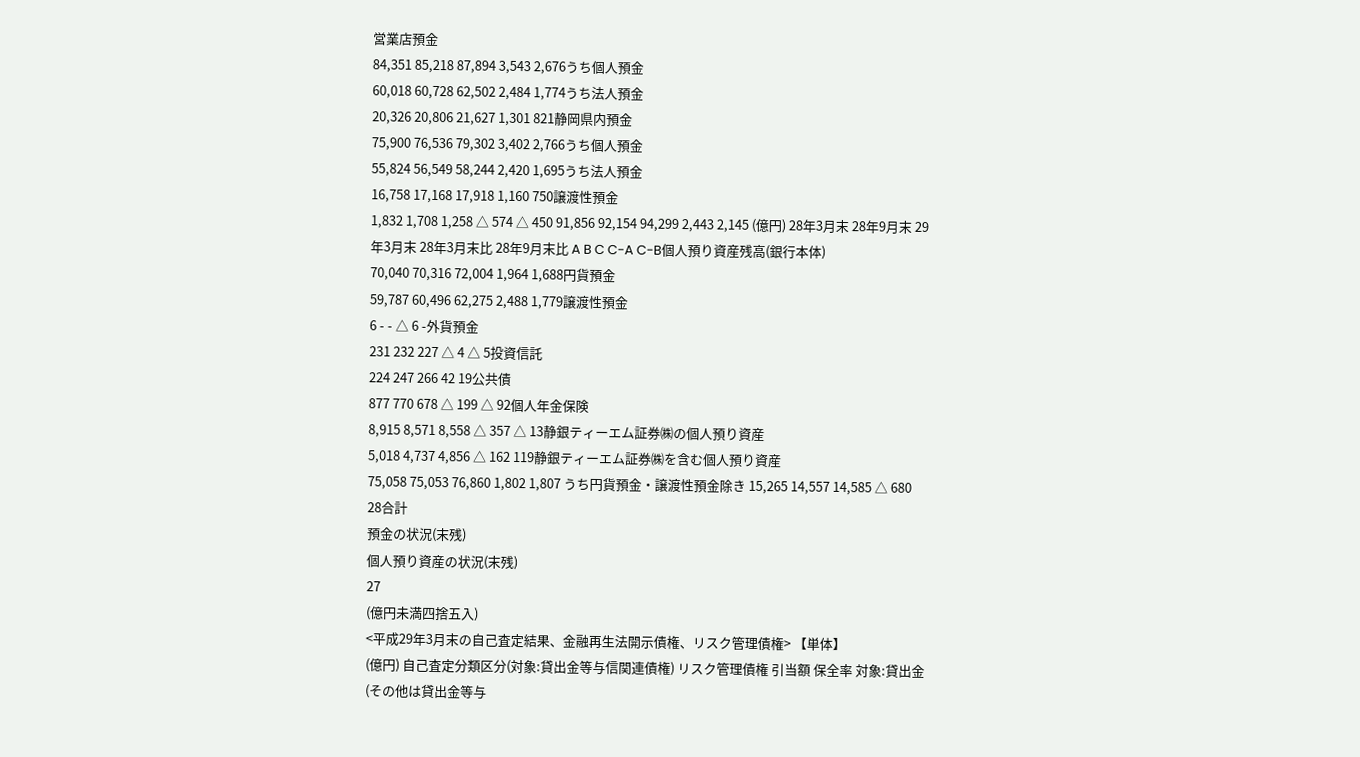営業店預金
84,351 85,218 87,894 3,543 2,676うち個人預金
60,018 60,728 62,502 2,484 1,774うち法人預金
20,326 20,806 21,627 1,301 821静岡県内預金
75,900 76,536 79,302 3,402 2,766うち個人預金
55,824 56,549 58,244 2,420 1,695うち法人預金
16,758 17,168 17,918 1,160 750譲渡性預金
1,832 1,708 1,258 △ 574 △ 450 91,856 92,154 94,299 2,443 2,145 (億円) 28年3月末 28年9月末 29年3月末 28年3月末比 28年9月末比 A B C C-A C-B個人預り資産残高(銀行本体)
70,040 70,316 72,004 1,964 1,688円貨預金
59,787 60,496 62,275 2,488 1,779譲渡性預金
6 - - △ 6 -外貨預金
231 232 227 △ 4 △ 5投資信託
224 247 266 42 19公共債
877 770 678 △ 199 △ 92個人年金保険
8,915 8,571 8,558 △ 357 △ 13静銀ティーエム証券㈱の個人預り資産
5,018 4,737 4,856 △ 162 119静銀ティーエム証券㈱を含む個人預り資産
75,058 75,053 76,860 1,802 1,807 うち円貨預金・譲渡性預金除き 15,265 14,557 14,585 △ 680 28合計
預金の状況(末残)
個人預り資産の状況(末残)
27
(億円未満四捨五入)
<平成29年3月末の自己査定結果、金融再生法開示債権、リスク管理債権> 【単体】
(億円) 自己査定分類区分(対象:貸出金等与信関連債権) リスク管理債権 引当額 保全率 対象:貸出金 (その他は貸出金等与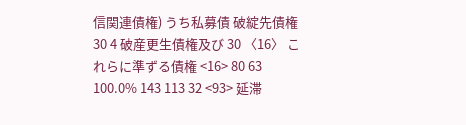信関連債権) うち私募債 破綻先債権 30 4 破産更生債権及び 30 〈16〉 これらに準ずる債権 <16> 80 63 100.0% 143 113 32 <93> 延滞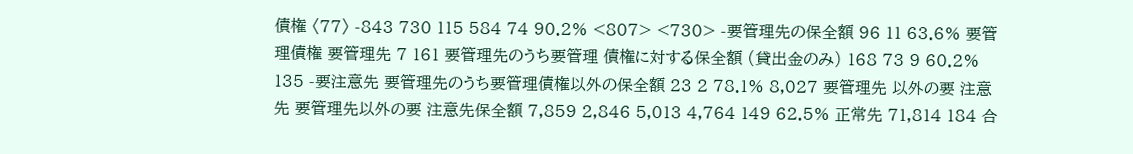債権 〈77〉 -843 730 115 584 74 90.2% <807> <730> -要管理先の保全額 96 11 63.6% 要管理債権 要管理先 7 161 要管理先のうち要管理 債権に対する保全額 (貸出金のみ) 168 73 9 60.2% 135 -要注意先 要管理先のうち要管理債権以外の保全額 23 2 78.1% 8,027 要管理先 以外の要 注意先 要管理先以外の要 注意先保全額 7,859 2,846 5,013 4,764 149 62.5% 正常先 71,814 184 合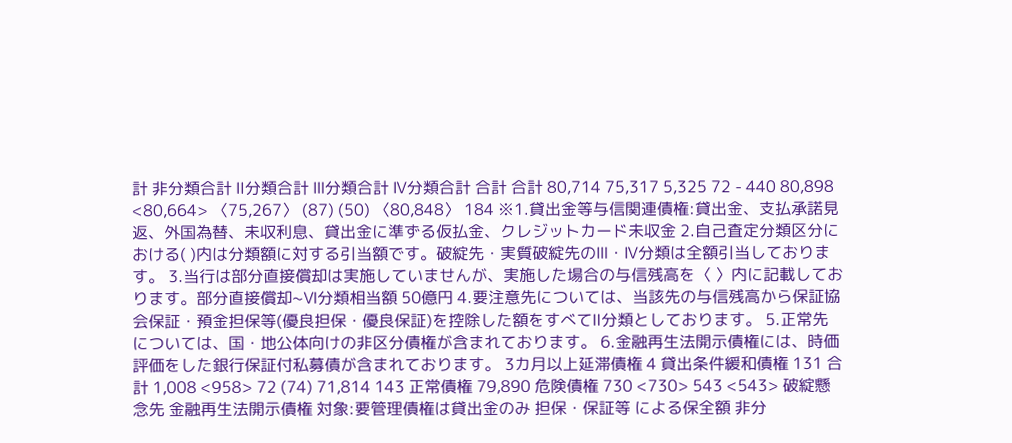計 非分類合計 Ⅱ分類合計 Ⅲ分類合計 Ⅳ分類合計 合計 合計 80,714 75,317 5,325 72 - 440 80,898 <80,664> 〈75,267〉 (87) (50) 〈80,848〉 184 ※1.貸出金等与信関連債権:貸出金、支払承諾見返、外国為替、未収利息、貸出金に準ずる仮払金、クレジットカード未収金 2.自己査定分類区分における( )内は分類額に対する引当額です。破綻先・実質破綻先のⅢ・Ⅳ分類は全額引当しております。 3.当行は部分直接償却は実施していませんが、実施した場合の与信残高を〈 〉内に記載しております。部分直接償却~Ⅵ分類相当額 50億円 4.要注意先については、当該先の与信残高から保証協会保証・預金担保等(優良担保・優良保証)を控除した額をすべてⅡ分類としております。 5.正常先については、国・地公体向けの非区分債権が含まれております。 6.金融再生法開示債権には、時価評価をした銀行保証付私募債が含まれております。 3カ月以上延滞債権 4 貸出条件緩和債権 131 合計 1,008 <958> 72 (74) 71,814 143 正常債権 79,890 危険債権 730 <730> 543 <543> 破綻懸念先 金融再生法開示債権 対象:要管理債権は貸出金のみ 担保・保証等 による保全額 非分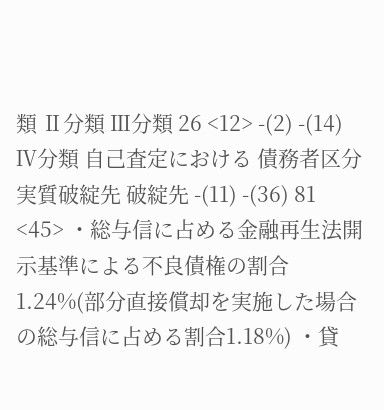類 Ⅱ分類 Ⅲ分類 26 <12> -(2) -(14) Ⅳ分類 自己査定における 債務者区分 実質破綻先 破綻先 -(11) -(36) 81 <45> ・総与信に占める金融再生法開示基準による不良債権の割合1.24%(部分直接償却を実施した場合の総与信に占める割合1.18%) ・貸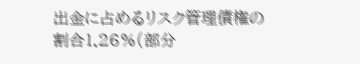出金に占めるリスク管理債権の割合1.26%(部分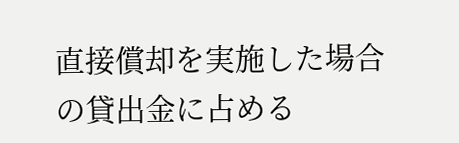直接償却を実施した場合の貸出金に占める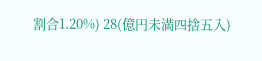割合1.20%) 28(億円未満四捨五入)